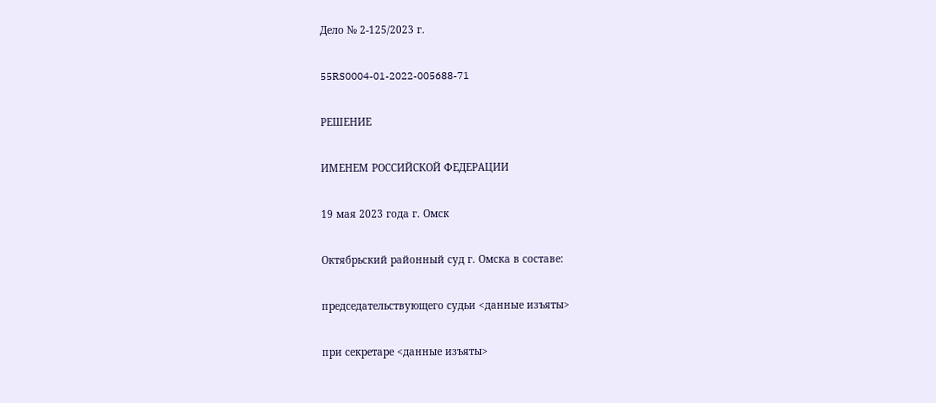Дело № 2-125/2023 г.

55RS0004-01-2022-005688-71

РЕШЕНИЕ

ИМЕНЕМ РОССИЙСКОЙ ФЕДЕРАЦИИ

19 мая 2023 года г. Омск

Октябрьский районный суд г. Омска в составе:

председательствующего судьи <данные изъяты>

при секретаре <данные изъяты>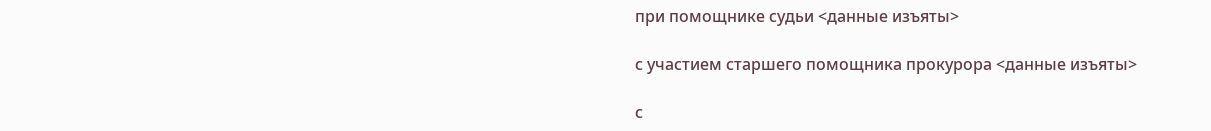при помощнике судьи <данные изъяты>

с участием старшего помощника прокурора <данные изъяты>

с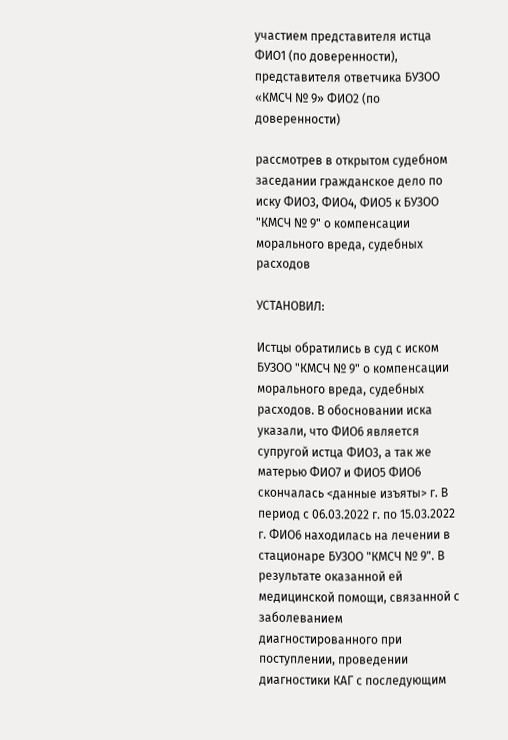участием представителя истца ФИО1 (по доверенности), представителя ответчика БУЗОО «КМСЧ № 9» ФИО2 (по доверенности)

рассмотрев в открытом судебном заседании гражданское дело по иску ФИО3, ФИО4, ФИО5 к БУЗОО "КМСЧ № 9" о компенсации морального вреда, судебных расходов

УСТАНОВИЛ:

Истцы обратились в суд с иском БУЗОО "КМСЧ № 9" о компенсации морального вреда, судебных расходов. В обосновании иска указали, что ФИО6 является супругой истца ФИО3, а так же матерью ФИО7 и ФИО5 ФИО6 скончалась <данные изъяты> г. В период с 06.03.2022 г. по 15.03.2022 г. ФИО6 находилась на лечении в стационаре БУЗОО "КМСЧ № 9". В результате оказанной ей медицинской помощи, связанной с заболеванием диагностированного при поступлении, проведении диагностики КАГ с последующим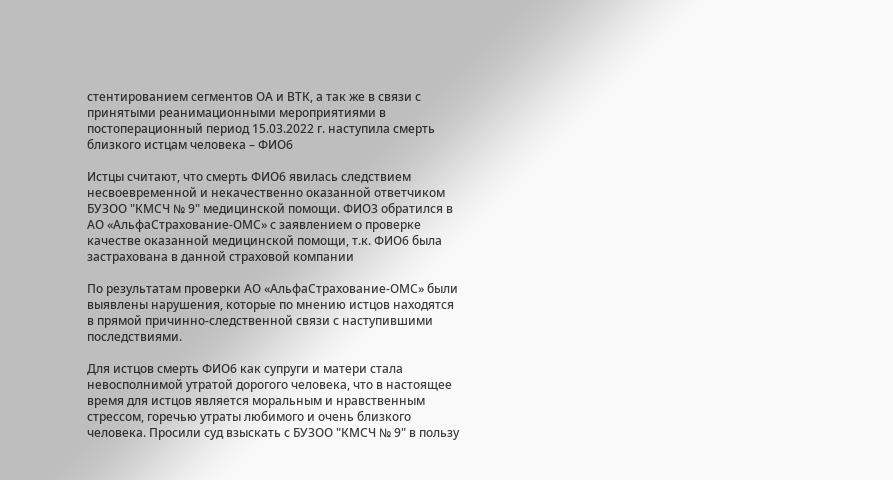стентированием сегментов ОА и ВТК, а так же в связи с принятыми реанимационными мероприятиями в постоперационный период 15.03.2022 г. наступила смерть близкого истцам человека – ФИО6

Истцы считают, что смерть ФИО6 явилась следствием несвоевременной и некачественно оказанной ответчиком БУЗОО "КМСЧ № 9" медицинской помощи. ФИО3 обратился в АО «АльфаСтрахование-ОМС» с заявлением о проверке качестве оказанной медицинской помощи, т.к. ФИО6 была застрахована в данной страховой компании

По результатам проверки АО «АльфаСтрахование-ОМС» были выявлены нарушения, которые по мнению истцов находятся в прямой причинно-следственной связи с наступившими последствиями.

Для истцов смерть ФИО6 как супруги и матери стала невосполнимой утратой дорогого человека, что в настоящее время для истцов является моральным и нравственным стрессом, горечью утраты любимого и очень близкого человека. Просили суд взыскать с БУЗОО "КМСЧ № 9" в пользу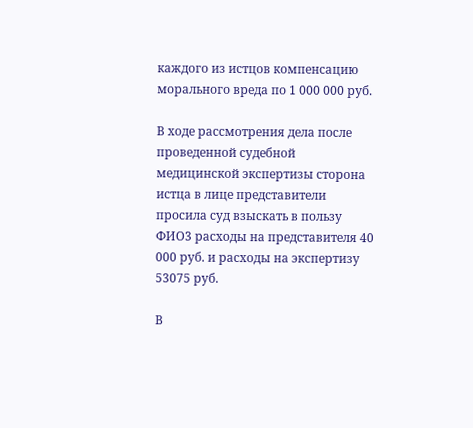каждого из истцов компенсацию морального вреда по 1 000 000 руб.

В ходе рассмотрения дела после проведенной судебной медицинской экспертизы сторона истца в лице представители просила суд взыскать в пользу ФИО3 расходы на представителя 40 000 руб. и расходы на экспертизу 53075 руб.

В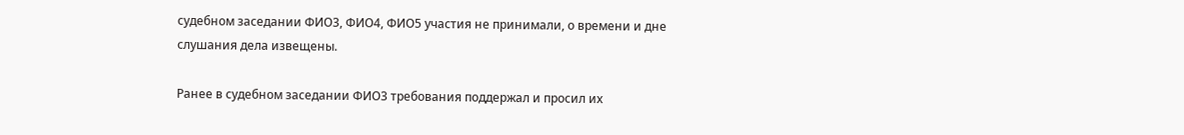судебном заседании ФИО3, ФИО4, ФИО5 участия не принимали, о времени и дне слушания дела извещены.

Ранее в судебном заседании ФИО3 требования поддержал и просил их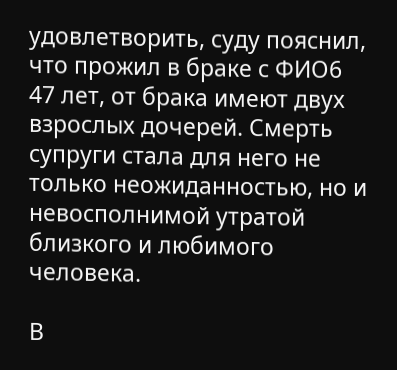удовлетворить, суду пояснил, что прожил в браке с ФИО6 47 лет, от брака имеют двух взрослых дочерей. Смерть супруги стала для него не только неожиданностью, но и невосполнимой утратой близкого и любимого человека.

В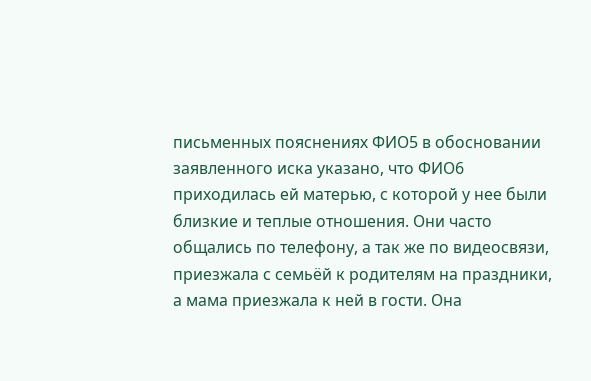письменных пояснениях ФИО5 в обосновании заявленного иска указано, что ФИО6 приходилась ей матерью, с которой у нее были близкие и теплые отношения. Они часто общались по телефону, а так же по видеосвязи, приезжала с семьёй к родителям на праздники, а мама приезжала к ней в гости. Она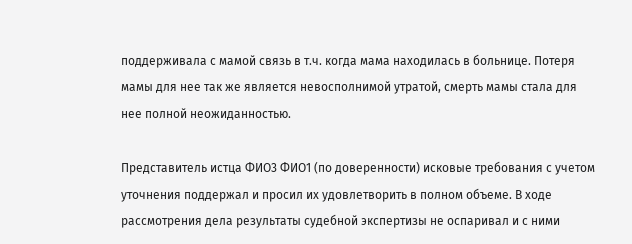поддерживала с мамой связь в т.ч. когда мама находилась в больнице. Потеря мамы для нее так же является невосполнимой утратой, смерть мамы стала для нее полной неожиданностью.

Представитель истца ФИО3 ФИО1 (по доверенности) исковые требования с учетом уточнения поддержал и просил их удовлетворить в полном объеме. В ходе рассмотрения дела результаты судебной экспертизы не оспаривал и с ними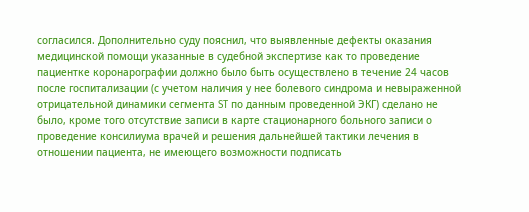согласился. Дополнительно суду пояснил, что выявленные дефекты оказания медицинской помощи указанные в судебной экспертизе как то проведение пациентке коронарографии должно было быть осуществлено в течение 24 часов после госпитализации (с учетом наличия у нее болевого синдрома и невыраженной отрицательной динамики сегмента ST по данным проведенной ЭКГ) сделано не было, кроме того отсутствие записи в карте стационарного больного записи о проведение консилиума врачей и решения дальнейшей тактики лечения в отношении пациента, не имеющего возможности подписать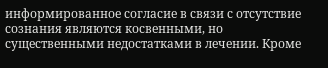информированное согласие в связи с отсутствие сознания являются косвенными, но существенными недостатками в лечении. Кроме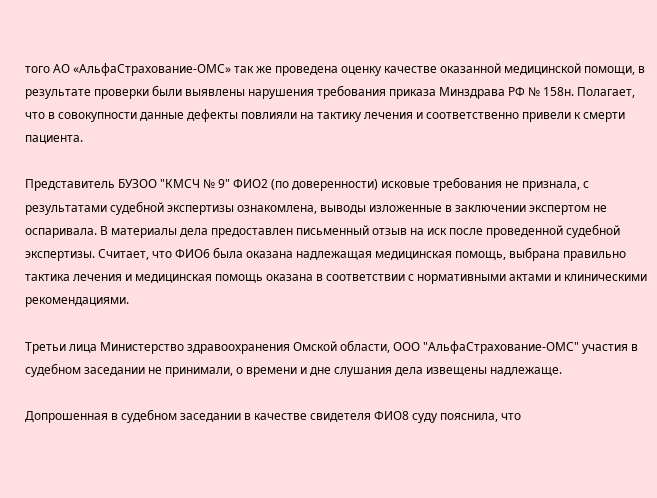того АО «АльфаСтрахование-ОМС» так же проведена оценку качестве оказанной медицинской помощи, в результате проверки были выявлены нарушения требования приказа Минздрава РФ № 158н. Полагает, что в совокупности данные дефекты повлияли на тактику лечения и соответственно привели к смерти пациента.

Представитель БУЗОО "КМСЧ № 9" ФИО2 (по доверенности) исковые требования не признала, с результатами судебной экспертизы ознакомлена, выводы изложенные в заключении экспертом не оспаривала. В материалы дела предоставлен письменный отзыв на иск после проведенной судебной экспертизы. Считает, что ФИО6 была оказана надлежащая медицинская помощь, выбрана правильно тактика лечения и медицинская помощь оказана в соответствии с нормативными актами и клиническими рекомендациями.

Третьи лица Министерство здравоохранения Омской области, ООО "АльфаСтрахование-ОМС" участия в судебном заседании не принимали, о времени и дне слушания дела извещены надлежаще.

Допрошенная в судебном заседании в качестве свидетеля ФИО8 суду пояснила, что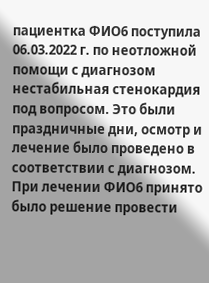пациентка ФИО6 поступила 06.03.2022 г. по неотложной помощи с диагнозом нестабильная стенокардия под вопросом. Это были праздничные дни, осмотр и лечение было проведено в соответствии с диагнозом. При лечении ФИО6 принято было решение провести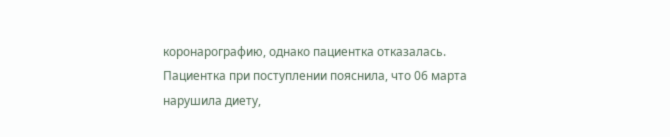коронарографию, однако пациентка отказалась. Пациентка при поступлении пояснила, что 06 марта нарушила диету,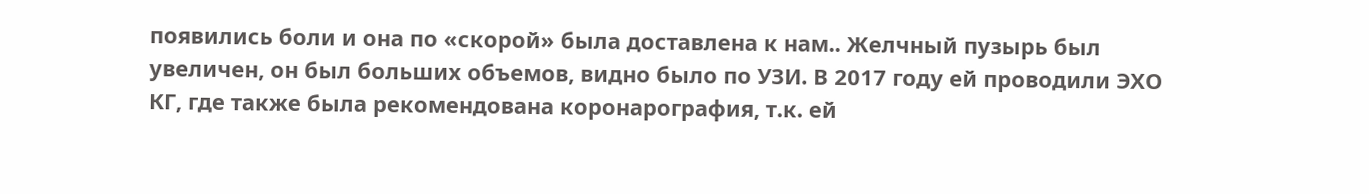появились боли и она по «скорой» была доставлена к нам.. Желчный пузырь был увеличен, он был больших объемов, видно было по УЗИ. В 2017 году ей проводили ЭХО КГ, где также была рекомендована коронарография, т.к. ей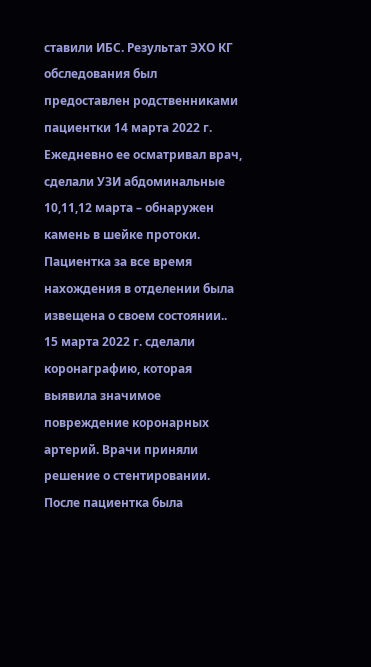ставили ИБС. Результат ЭХО КГ обследования был предоставлен родственниками пациентки 14 марта 2022 г. Ежедневно ее осматривал врач, сделали УЗИ абдоминальные 10,11,12 марта – обнаружен камень в шейке протоки. Пациентка за все время нахождения в отделении была извещена о своем состоянии.. 15 марта 2022 г. сделали коронаграфию, которая выявила значимое повреждение коронарных артерий. Врачи приняли решение о стентировании. После пациентка была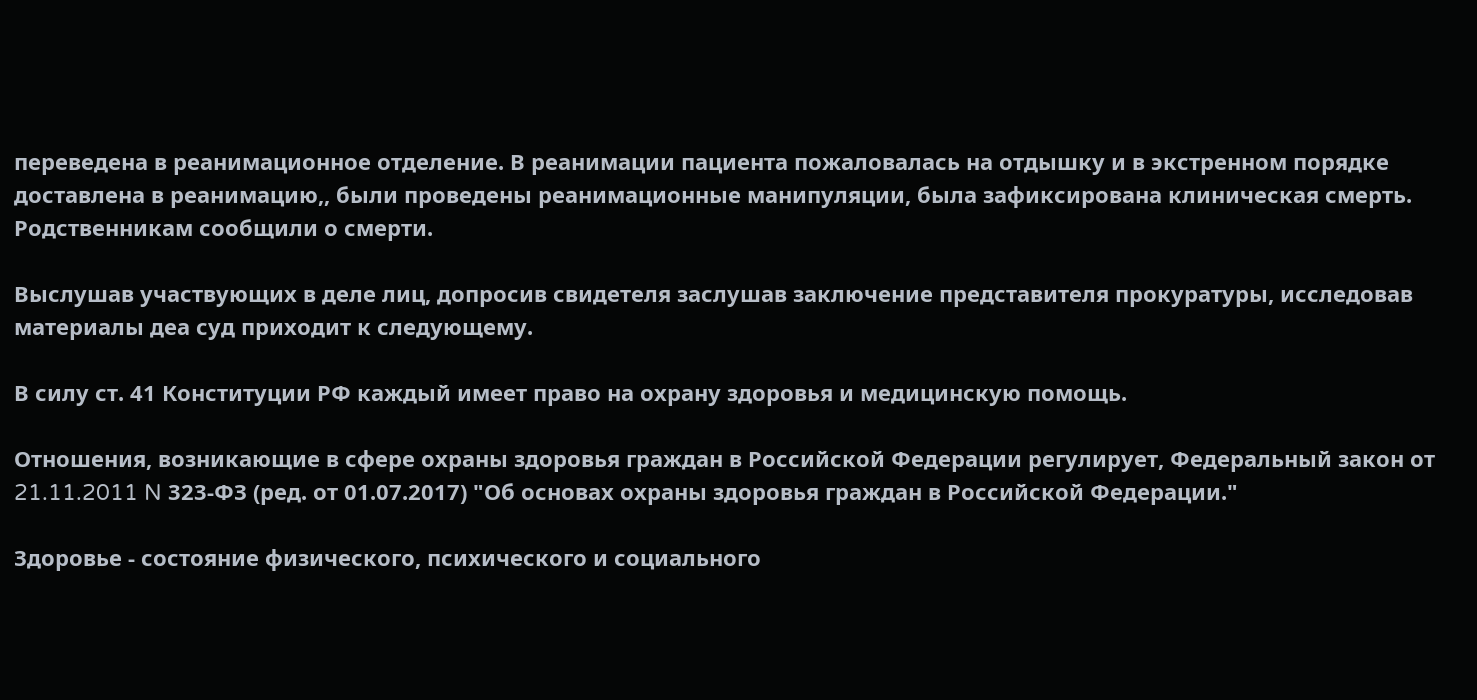переведена в реанимационное отделение. В реанимации пациента пожаловалась на отдышку и в экстренном порядке доставлена в реанимацию,, были проведены реанимационные манипуляции, была зафиксирована клиническая смерть. Родственникам сообщили о смерти.

Выслушав участвующих в деле лиц, допросив свидетеля заслушав заключение представителя прокуратуры, исследовав материалы деа суд приходит к следующему.

В силу ст. 41 Конституции РФ каждый имеет право на охрану здоровья и медицинскую помощь.

Отношения, возникающие в сфере охраны здоровья граждан в Российской Федерации регулирует, Федеральный закон от 21.11.2011 N 323-ФЗ (ред. от 01.07.2017) "Об основах охраны здоровья граждан в Российской Федерации."

Здоровье - состояние физического, психического и социального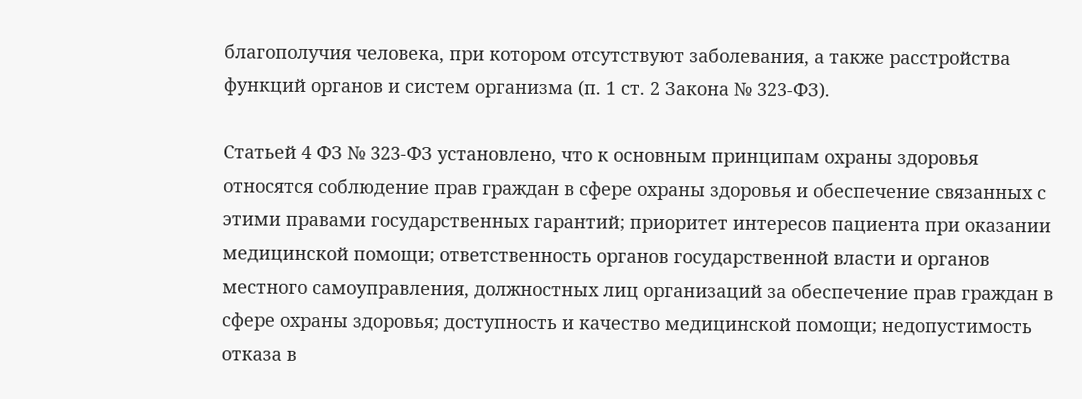благополучия человека, при котором отсутствуют заболевания, а также расстройства функций органов и систем организма (п. 1 ст. 2 Закона № 323-ФЗ).

Статьей 4 ФЗ № 323-ФЗ установлено, что к основным принципам охраны здоровья относятся соблюдение прав граждан в сфере охраны здоровья и обеспечение связанных с этими правами государственных гарантий; приоритет интересов пациента при оказании медицинской помощи; ответственность органов государственной власти и органов местного самоуправления, должностных лиц организаций за обеспечение прав граждан в сфере охраны здоровья; доступность и качество медицинской помощи; недопустимость отказа в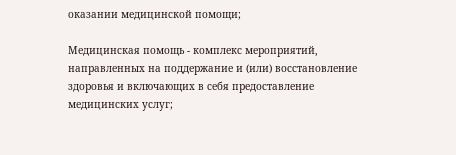оказании медицинской помощи;

Медицинская помощь - комплекс мероприятий, направленных на поддержание и (или) восстановление здоровья и включающих в себя предоставление медицинских услуг;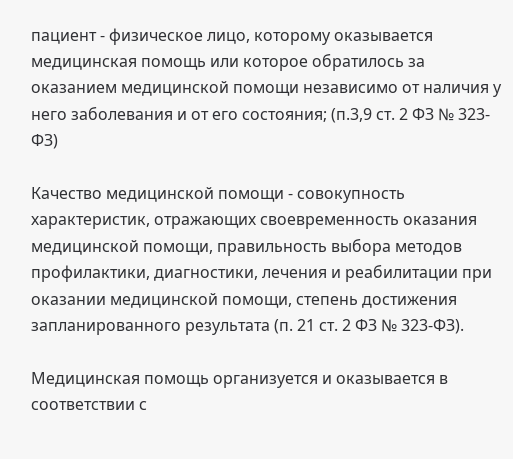пациент - физическое лицо, которому оказывается медицинская помощь или которое обратилось за оказанием медицинской помощи независимо от наличия у него заболевания и от его состояния; (п.3,9 ст. 2 ФЗ № 323-ФЗ)

Качество медицинской помощи - совокупность характеристик, отражающих своевременность оказания медицинской помощи, правильность выбора методов профилактики, диагностики, лечения и реабилитации при оказании медицинской помощи, степень достижения запланированного результата (п. 21 ст. 2 ФЗ № 323-ФЗ).

Медицинская помощь организуется и оказывается в соответствии с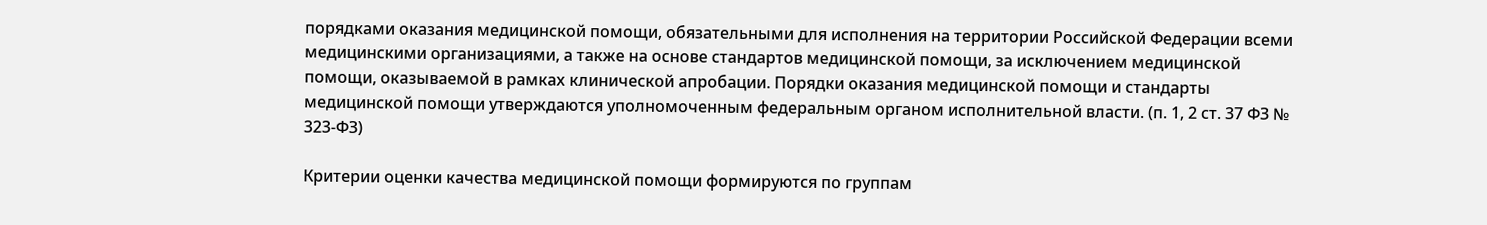порядками оказания медицинской помощи, обязательными для исполнения на территории Российской Федерации всеми медицинскими организациями, а также на основе стандартов медицинской помощи, за исключением медицинской помощи, оказываемой в рамках клинической апробации. Порядки оказания медицинской помощи и стандарты медицинской помощи утверждаются уполномоченным федеральным органом исполнительной власти. (п. 1, 2 ст. 37 ФЗ № 323-ФЗ)

Критерии оценки качества медицинской помощи формируются по группам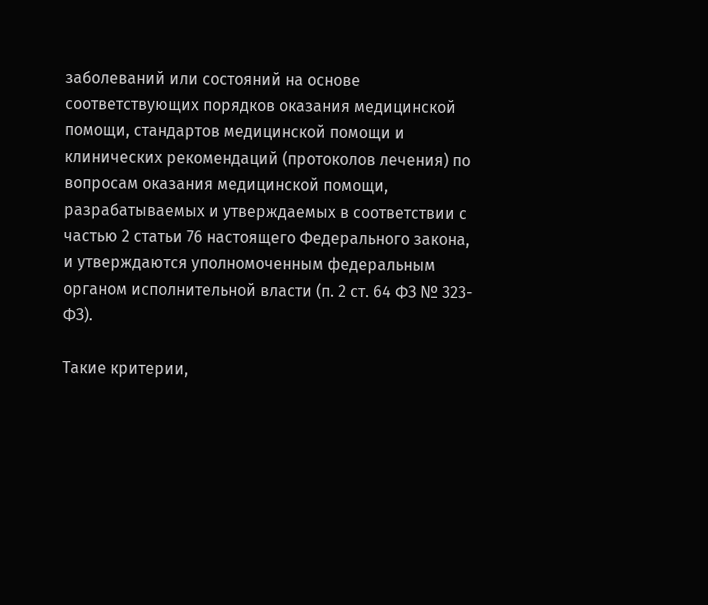заболеваний или состояний на основе соответствующих порядков оказания медицинской помощи, стандартов медицинской помощи и клинических рекомендаций (протоколов лечения) по вопросам оказания медицинской помощи, разрабатываемых и утверждаемых в соответствии с частью 2 статьи 76 настоящего Федерального закона, и утверждаются уполномоченным федеральным органом исполнительной власти (п. 2 ст. 64 ФЗ № 323-ФЗ).

Такие критерии,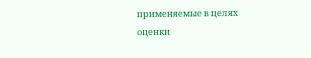применяемые в целях оценки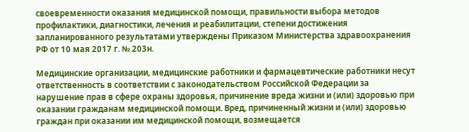своевременности оказания медицинской помощи, правильности выбора методов профилактики, диагностики, лечения и реабилитации, степени достижения запланированного результатами утверждены Приказом Министерства здравоохранения РФ от 10 мая 2017 г. № 203н.

Медицинские организации, медицинские работники и фармацевтические работники несут ответственность в соответствии с законодательством Российской Федерации за нарушение прав в сфере охраны здоровья, причинение вреда жизни и (или) здоровью при оказании гражданам медицинской помощи. Вред, причиненный жизни и (или) здоровью граждан при оказании им медицинской помощи, возмещается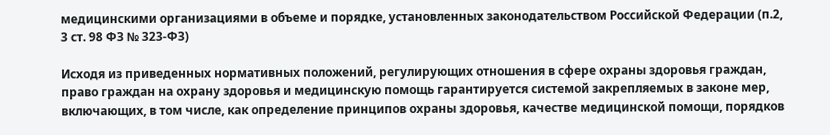медицинскими организациями в объеме и порядке, установленных законодательством Российской Федерации (п.2, 3 ст. 98 ФЗ № 323-ФЗ)

Исходя из приведенных нормативных положений, регулирующих отношения в сфере охраны здоровья граждан, право граждан на охрану здоровья и медицинскую помощь гарантируется системой закрепляемых в законе мер, включающих, в том числе, как определение принципов охраны здоровья, качестве медицинской помощи, порядков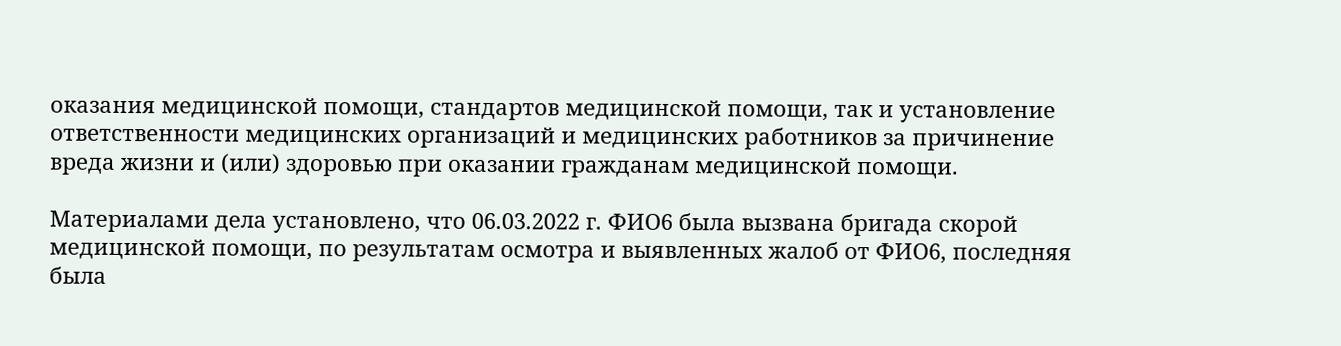оказания медицинской помощи, стандартов медицинской помощи, так и установление ответственности медицинских организаций и медицинских работников за причинение вреда жизни и (или) здоровью при оказании гражданам медицинской помощи.

Материалами дела установлено, что 06.03.2022 г. ФИО6 была вызвана бригада скорой медицинской помощи, по результатам осмотра и выявленных жалоб от ФИО6, последняя была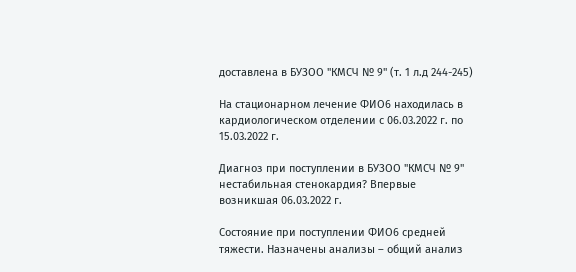доставлена в БУЗОО "КМСЧ № 9" (т. 1 л.д 244-245)

На стационарном лечение ФИО6 находилась в кардиологическом отделении с 06.03.2022 г. по 15.03.2022 г.

Диагноз при поступлении в БУЗОО "КМСЧ № 9" нестабильная стенокардия? Впервые возникшая 06.03.2022 г.

Состояние при поступлении ФИО6 средней тяжести. Назначены анализы – общий анализ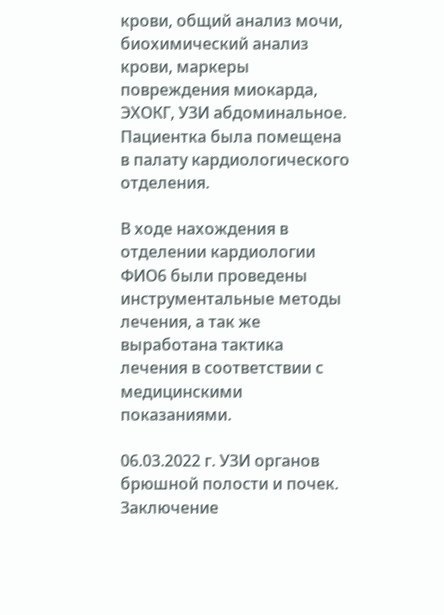крови, общий анализ мочи, биохимический анализ крови, маркеры повреждения миокарда, ЭХОКГ, УЗИ абдоминальное. Пациентка была помещена в палату кардиологического отделения.

В ходе нахождения в отделении кардиологии ФИО6 были проведены инструментальные методы лечения, а так же выработана тактика лечения в соответствии с медицинскими показаниями.

06.03.2022 г. УЗИ органов брюшной полости и почек. Заключение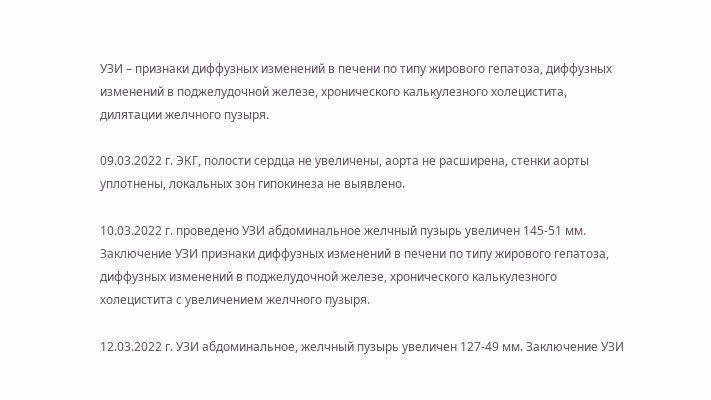УЗИ – признаки диффузных изменений в печени по типу жирового гепатоза, диффузных изменений в поджелудочной железе, хронического калькулезного холецистита, дилятации желчного пузыря.

09.03.2022 г. ЭКГ, полости сердца не увеличены, аорта не расширена, стенки аорты уплотнены, локальных зон гипокинеза не выявлено.

10.03.2022 г. проведено УЗИ абдоминальное желчный пузырь увеличен 145-51 мм. Заключение УЗИ признаки диффузных изменений в печени по типу жирового гепатоза, диффузных изменений в поджелудочной железе, хронического калькулезного холецистита с увеличением желчного пузыря.

12.03.2022 г. УЗИ абдоминальное, желчный пузырь увеличен 127-49 мм. Заключение УЗИ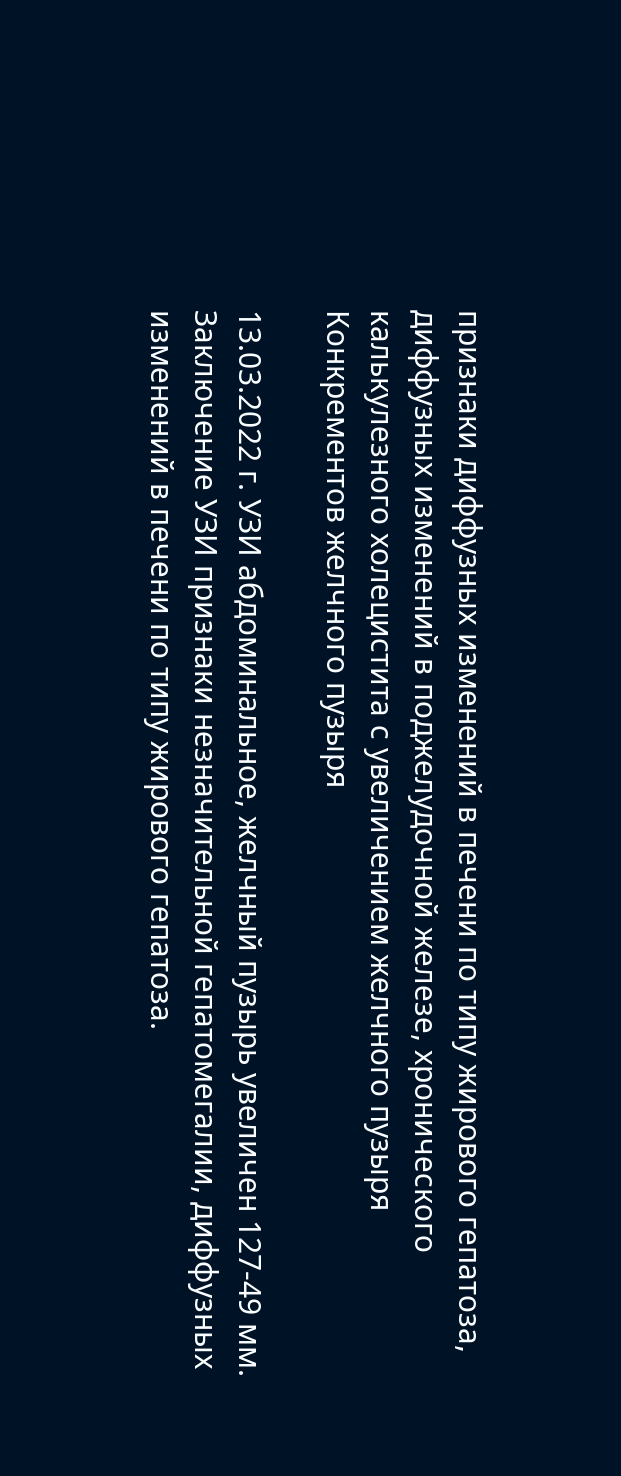признаки диффузных изменений в печени по типу жирового гепатоза, диффузных изменений в поджелудочной железе, хронического калькулезного холецистита с увеличением желчного пузыря Конкрементов желчного пузыря

13.03.2022 г. УЗИ абдоминальное, желчный пузырь увеличен 127-49 мм. Заключение УЗИ признаки незначительной гепатомегалии, диффузных изменений в печени по типу жирового гепатоза.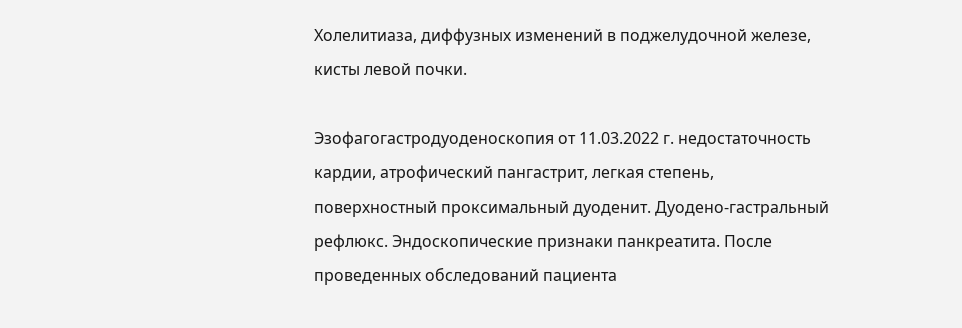Холелитиаза, диффузных изменений в поджелудочной железе, кисты левой почки.

Эзофагогастродуоденоскопия от 11.03.2022 г. недостаточность кардии, атрофический пангастрит, легкая степень, поверхностный проксимальный дуоденит. Дуодено-гастральный рефлюкс. Эндоскопические признаки панкреатита. После проведенных обследований пациента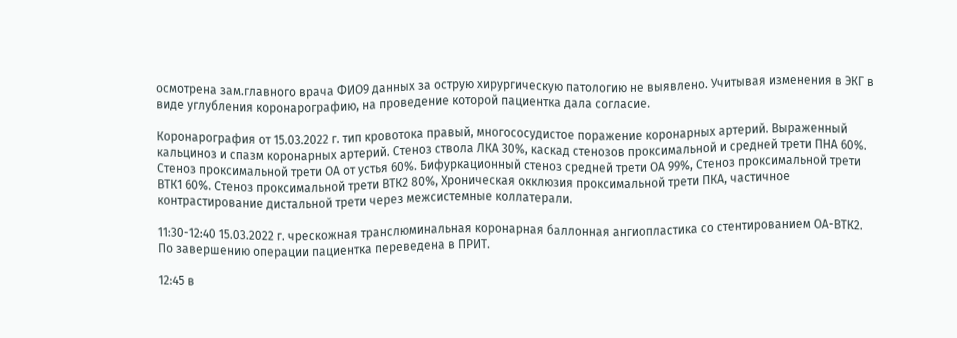осмотрена зам.главного врача ФИО9 данных за острую хирургическую патологию не выявлено. Учитывая изменения в ЭКГ в виде углубления коронарографию, на проведение которой пациентка дала согласие.

Коронарография от 15.03.2022 г. тип кровотока правый, многососудистое поражение коронарных артерий. Выраженный кальциноз и спазм коронарных артерий. Стеноз ствола ЛКА 30%, каскад стенозов проксимальной и средней трети ПНА 60%. Стеноз проксимальной трети ОА от устья 60%. Бифуркационный стеноз средней трети ОА 99%, Стеноз проксимальной трети ВТК1 60%. Стеноз проксимальной трети ВТК2 80%, Хроническая окклюзия проксимальной трети ПКА, частичное контрастирование дистальной трети через межсистемные коллатерали.

11:30-12:40 15.03.2022 г. чрескожная транслюминальная коронарная баллонная ангиопластика со стентированием ОА-ВТК2. По завершению операции пациентка переведена в ПРИТ.

12:45 в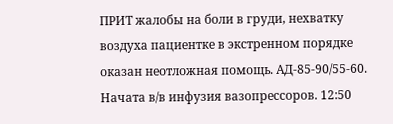ПРИТ жалобы на боли в груди, нехватку воздуха пациентке в экстренном порядке оказан неотложная помощь. АД-85-90/55-60. Начата в/в инфузия вазопрессоров. 12:50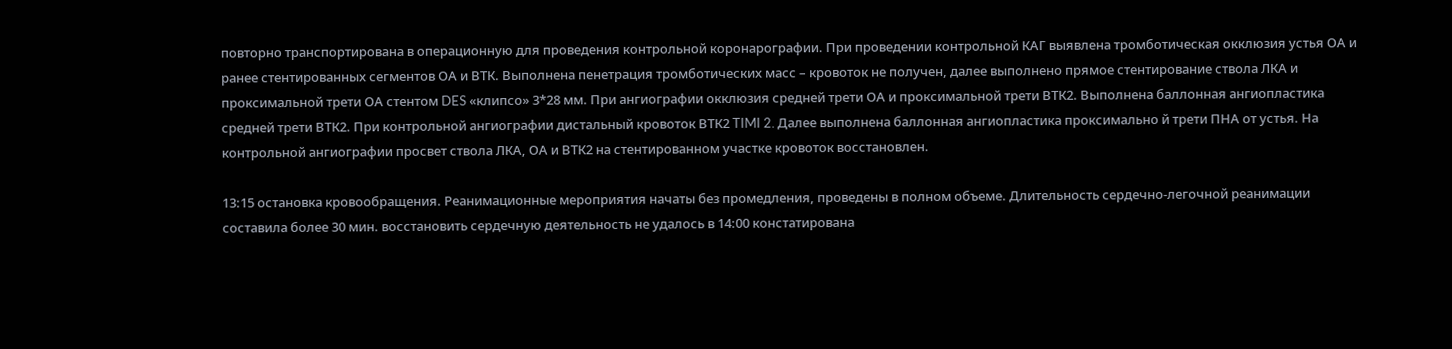повторно транспортирована в операционную для проведения контрольной коронарографии. При проведении контрольной КАГ выявлена тромботическая окклюзия устья ОА и ранее стентированных сегментов ОА и ВТК. Выполнена пенетрация тромботических масс – кровоток не получен, далее выполнено прямое стентирование ствола ЛКА и проксимальной трети ОА стентом DES «клипсо» 3*28 мм. При ангиографии окклюзия средней трети ОА и проксимальной трети ВТК2. Выполнена баллонная ангиопластика средней трети ВТК2. При контрольной ангиографии дистальный кровоток ВТК2 TIMI 2. Далее выполнена баллонная ангиопластика проксимально й трети ПНА от устья. На контрольной ангиографии просвет ствола ЛКА, ОА и ВТК2 на стентированном участке кровоток восстановлен.

13:15 остановка кровообращения. Реанимационные мероприятия начаты без промедления, проведены в полном объеме. Длительность сердечно-легочной реанимации составила более 30 мин. восстановить сердечную деятельность не удалось в 14:00 констатирована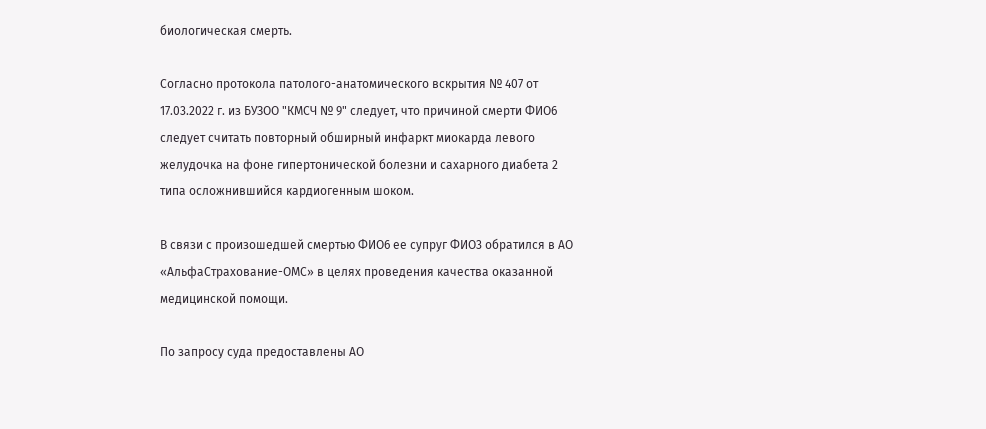биологическая смерть.

Согласно протокола патолого-анатомического вскрытия № 407 от 17.03.2022 г. из БУЗОО "КМСЧ № 9" следует, что причиной смерти ФИО6 следует считать повторный обширный инфаркт миокарда левого желудочка на фоне гипертонической болезни и сахарного диабета 2 типа осложнившийся кардиогенным шоком.

В связи с произошедшей смертью ФИО6 ее супруг ФИО3 обратился в АО «АльфаСтрахование-ОМС» в целях проведения качества оказанной медицинской помощи.

По запросу суда предоставлены АО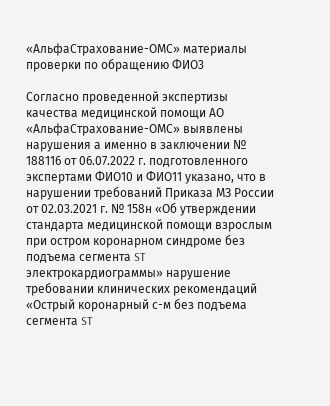«АльфаСтрахование-ОМС» материалы проверки по обращению ФИО3

Согласно проведенной экспертизы качества медицинской помощи АО «АльфаСтрахование-ОМС» выявлены нарушения а именно в заключении № 188116 от 06.07.2022 г. подготовленного экспертами ФИО10 и ФИО11 указано, что в нарушении требований Приказа МЗ России от 02.03.2021 г. № 158н «Об утверждении стандарта медицинской помощи взрослым при остром коронарном синдроме без подъема сегмента ST электрокардиограммы» нарушение требовании клинических рекомендаций «Острый коронарный с-м без подъема сегмента ST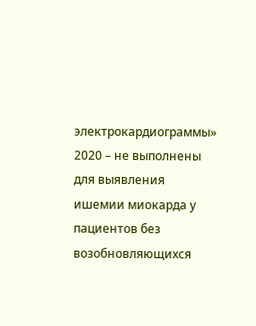электрокардиограммы» 2020 – не выполнены для выявления ишемии миокарда у пациентов без возобновляющихся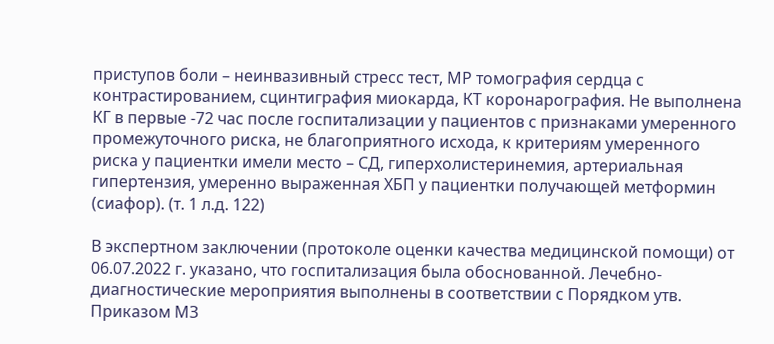приступов боли – неинвазивный стресс тест, МР томография сердца с контрастированием, сцинтиграфия миокарда, КТ коронарография. Не выполнена КГ в первые -72 час после госпитализации у пациентов с признаками умеренного промежуточного риска, не благоприятного исхода, к критериям умеренного риска у пациентки имели место – СД, гиперхолистеринемия, артериальная гипертензия, умеренно выраженная ХБП у пациентки получающей метформин (сиафор). (т. 1 л.д. 122)

В экспертном заключении (протоколе оценки качества медицинской помощи) от 06.07.2022 г. указано, что госпитализация была обоснованной. Лечебно-диагностические мероприятия выполнены в соответствии с Порядком утв. Приказом МЗ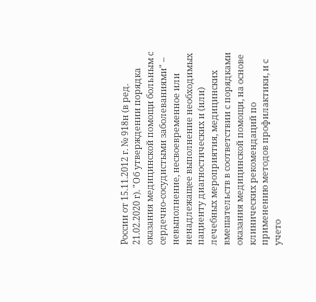России от 15.11.2012 г. № 918н (в ред. 21.02.2020 г). "Об утверждении порядка оказания медицинской помощи больным с сердечно-сосудистыми заболеваниями" – невыполнение, несвоевременное или ненадлежащее выполнение необходимых пациенту диагностических и (или) лечебных мероприятия, медицинских вмешательств в соответствии с порядками оказания медицинской помощи, на основе клинических рекомендаций по применению методов профилактики, и с учето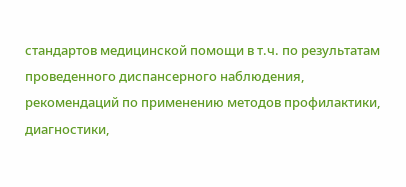стандартов медицинской помощи в т.ч. по результатам проведенного диспансерного наблюдения, рекомендаций по применению методов профилактики, диагностики,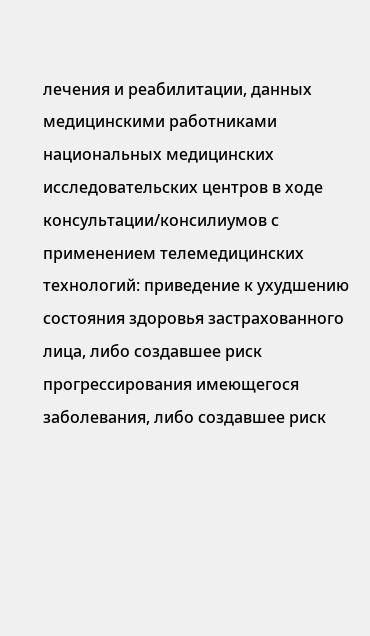лечения и реабилитации, данных медицинскими работниками национальных медицинских исследовательских центров в ходе консультации/консилиумов с применением телемедицинских технологий: приведение к ухудшению состояния здоровья застрахованного лица, либо создавшее риск прогрессирования имеющегося заболевания, либо создавшее риск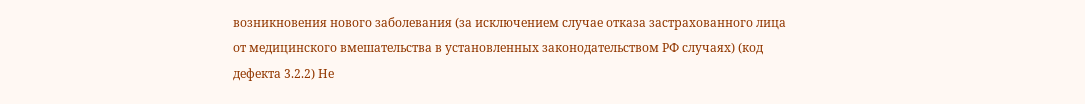возникновения нового заболевания (за исключением случае отказа застрахованного лица от медицинского вмешательства в установленных законодательством РФ случаях) (код дефекта 3.2.2) Не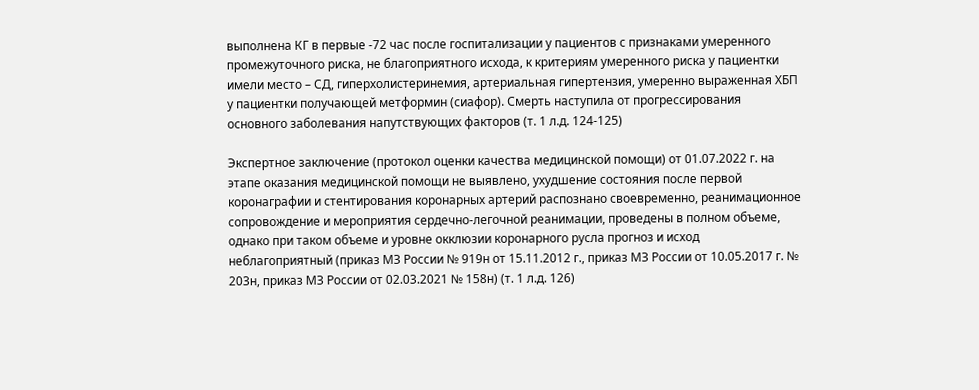выполнена КГ в первые -72 час после госпитализации у пациентов с признаками умеренного промежуточного риска, не благоприятного исхода, к критериям умеренного риска у пациентки имели место – СД, гиперхолистеринемия, артериальная гипертензия, умеренно выраженная ХБП у пациентки получающей метформин (сиафор). Смерть наступила от прогрессирования основного заболевания напутствующих факторов (т. 1 л.д. 124-125)

Экспертное заключение (протокол оценки качества медицинской помощи) от 01.07.2022 г. на этапе оказания медицинской помощи не выявлено, ухудшение состояния после первой коронаграфии и стентирования коронарных артерий распознано своевременно, реанимационное сопровождение и мероприятия сердечно-легочной реанимации, проведены в полном объеме, однако при таком объеме и уровне окклюзии коронарного русла прогноз и исход неблагоприятный (приказ МЗ России № 919н от 15.11.2012 г., приказ МЗ России от 10.05.2017 г. № 203н, приказ МЗ России от 02.03.2021 № 158н) (т. 1 л.д. 126)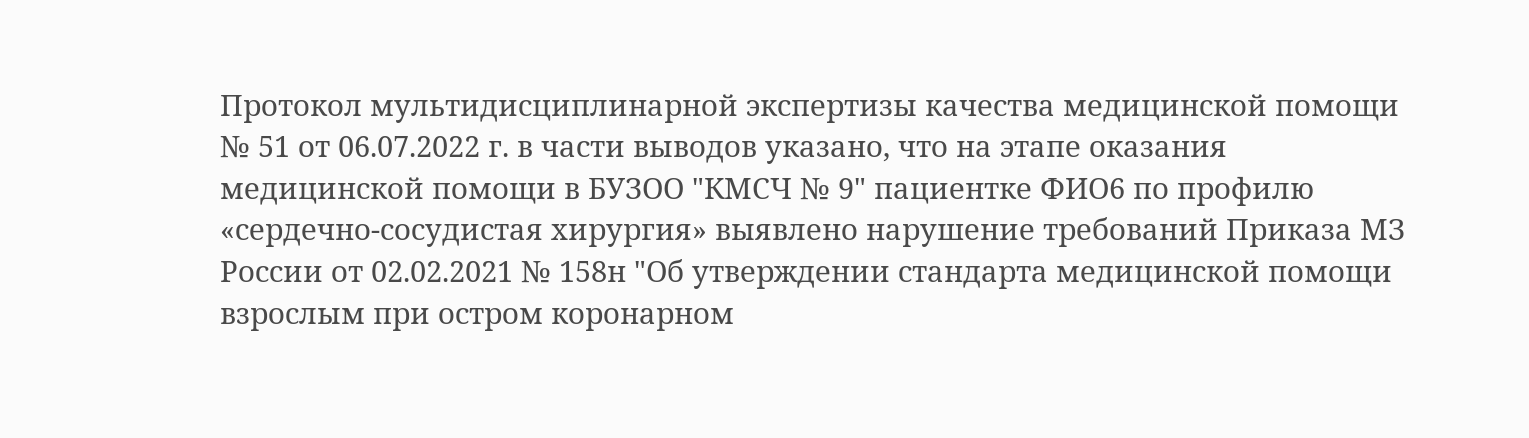Протокол мультидисциплинарной экспертизы качества медицинской помощи № 51 от 06.07.2022 г. в части выводов указано, что на этапе оказания медицинской помощи в БУЗОО "КМСЧ № 9" пациентке ФИО6 по профилю «сердечно-сосудистая хирургия» выявлено нарушение требований Приказа МЗ России от 02.02.2021 № 158н "Об утверждении стандарта медицинской помощи взрослым при остром коронарном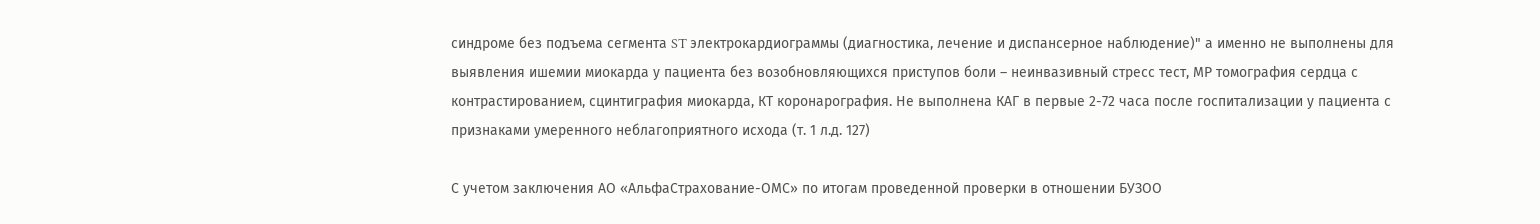синдроме без подъема сегмента ST электрокардиограммы (диагностика, лечение и диспансерное наблюдение)" а именно не выполнены для выявления ишемии миокарда у пациента без возобновляющихся приступов боли – неинвазивный стресс тест, МР томография сердца с контрастированием, сцинтиграфия миокарда, КТ коронарография. Не выполнена КАГ в первые 2-72 часа после госпитализации у пациента с признаками умеренного неблагоприятного исхода (т. 1 л.д. 127)

С учетом заключения АО «АльфаСтрахование-ОМС» по итогам проведенной проверки в отношении БУЗОО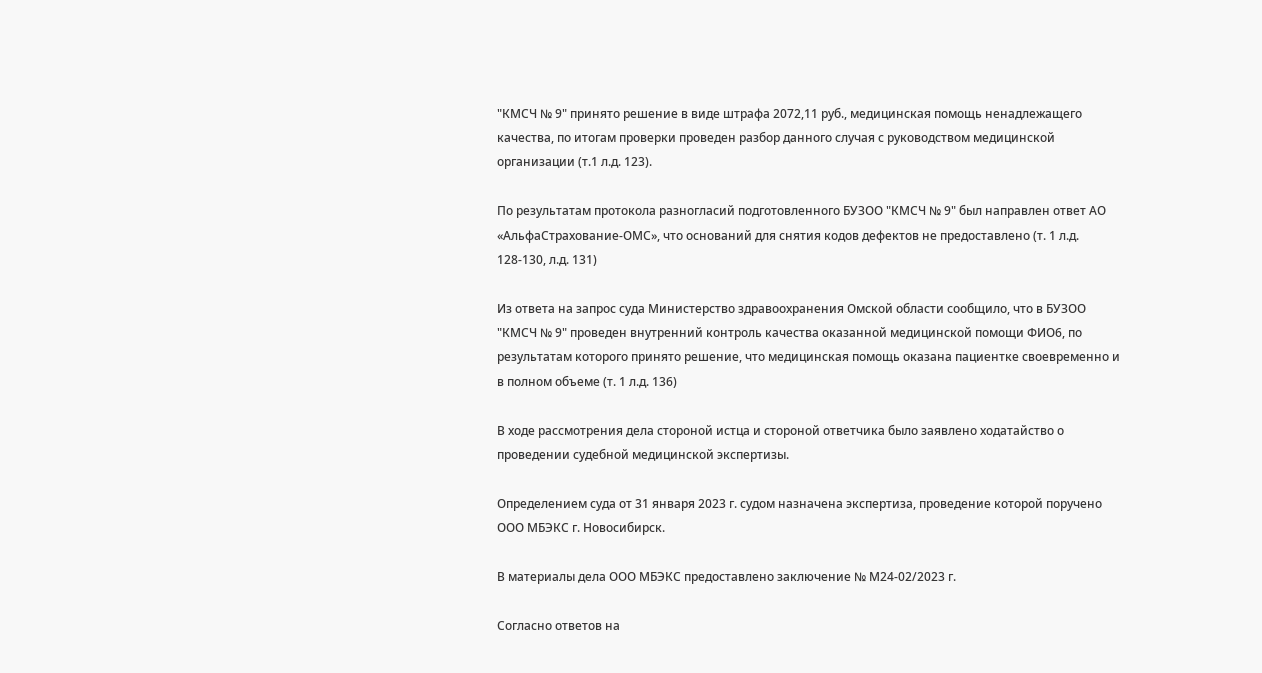"КМСЧ № 9" принято решение в виде штрафа 2072,11 руб., медицинская помощь ненадлежащего качества, по итогам проверки проведен разбор данного случая с руководством медицинской организации (т.1 л.д. 123).

По результатам протокола разногласий подготовленного БУЗОО "КМСЧ № 9" был направлен ответ АО «АльфаСтрахование-ОМС», что оснований для снятия кодов дефектов не предоставлено (т. 1 л.д. 128-130, л.д. 131)

Из ответа на запрос суда Министерство здравоохранения Омской области сообщило, что в БУЗОО "КМСЧ № 9" проведен внутренний контроль качества оказанной медицинской помощи ФИО6, по результатам которого принято решение, что медицинская помощь оказана пациентке своевременно и в полном объеме (т. 1 л.д. 136)

В ходе рассмотрения дела стороной истца и стороной ответчика было заявлено ходатайство о проведении судебной медицинской экспертизы.

Определением суда от 31 января 2023 г. судом назначена экспертиза, проведение которой поручено ООО МБЭКС г. Новосибирск.

В материалы дела ООО МБЭКС предоставлено заключение № М24-02/2023 г.

Согласно ответов на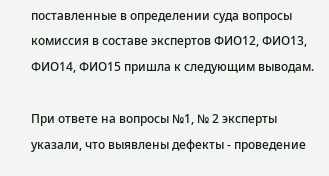поставленные в определении суда вопросы комиссия в составе экспертов ФИО12, ФИО13, ФИО14, ФИО15 пришла к следующим выводам.

При ответе на вопросы №1, № 2 эксперты указали, что выявлены дефекты - проведение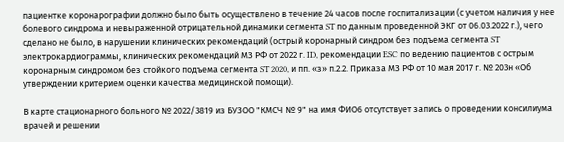пациентке коронарографии должно было быть осуществлено в течение 24 часов после госпитализации (с учетом наличия у нее болевого синдрома и невыраженной отрицательной динамики сегмента ST по данным проведенной ЭКГ от 06.03.2022 г.), чего сделано не было, в нарушении клинических рекомендаций (острый коронарный синдром без подъема сегмента ST электрокардиограммы, клинических рекомендаций МЗ РФ от 2022 г. ID, рекомендации ESC по ведению пациентов с острым коронарным синдромом без стойкого подъема сегмента ST 2020, и пп. «з» п.2.2. Приказа МЗ РФ от 10 мая 2017 г. № 203н «Об утверждении критерием оценки качества медицинской помощи).

В карте стационарного больного № 2022/3819 из БУЗОО "КМСЧ № 9" на имя ФИО6 отсутствует запись о проведении консилиума врачей и решении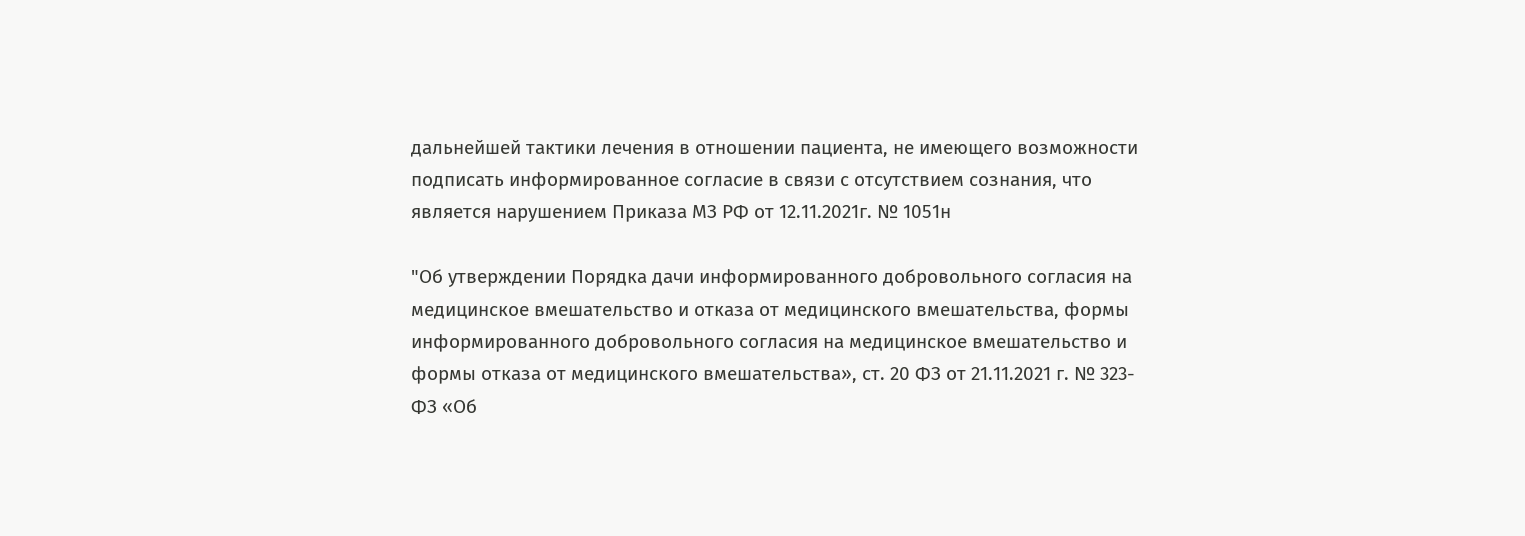дальнейшей тактики лечения в отношении пациента, не имеющего возможности подписать информированное согласие в связи с отсутствием сознания, что является нарушением Приказа МЗ РФ от 12.11.2021г. № 1051н

"Об утверждении Порядка дачи информированного добровольного согласия на медицинское вмешательство и отказа от медицинского вмешательства, формы информированного добровольного согласия на медицинское вмешательство и формы отказа от медицинского вмешательства», ст. 20 ФЗ от 21.11.2021 г. № 323-ФЗ «Об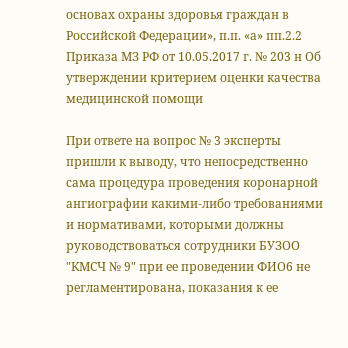основах охраны здоровья граждан в Российской Федерации», п.п. «а» пп.2.2 Приказа МЗ РФ от 10.05.2017 г. № 203 н Об утверждении критерием оценки качества медицинской помощи

При ответе на вопрос № 3 эксперты пришли к выводу, что непосредственно сама процедура проведения коронарной ангиографии какими-либо требованиями и нормативами, которыми должны руководствоваться сотрудники БУЗОО "КМСЧ № 9" при ее проведении ФИО6 не регламентирована, показания к ее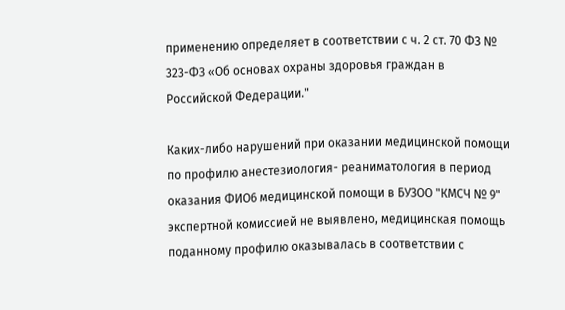применению определяет в соответствии с ч. 2 ст. 70 ФЗ № 323-ФЗ «Об основах охраны здоровья граждан в Российской Федерации."

Каких-либо нарушений при оказании медицинской помощи по профилю анестезиология- реаниматология в период оказания ФИО6 медицинской помощи в БУЗОО "КМСЧ № 9" экспертной комиссией не выявлено, медицинская помощь поданному профилю оказывалась в соответствии с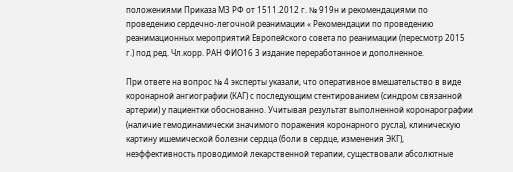положениями Приказа МЗ РФ от 1511.2012 г. № 919н и рекомендациями по проведению сердечно-легочной реанимации « Рекомендации по проведению реанимационных мероприятий Европейского совета по реанимации (пересмотр 2015 г.) под ред. Чл.корр. РАН ФИО16 3 издание переработанное и дополненное.

При ответе на вопрос № 4 эксперты указали, что оперативное вмешательство в виде коронарной ангиографии (КАГ) с последующим стентированием (синдром связанной артерии) у пациентки обоснованно. Учитывая результат выполненной коронарографии (наличие гемодинамически значимого поражения коронарного русла), клиническую картину ишемической болезни сердца (боли в сердце, изменения ЭКГ), неэффективность проводимой лекарственной терапии, существовали абсолютные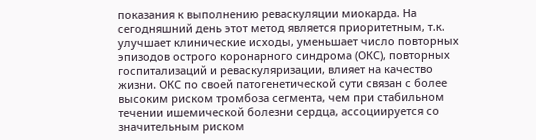показания к выполнению реваскуляции миокарда. На сегодняшний день этот метод является приоритетным, т.к. улучшает клинические исходы, уменьшает число повторных эпизодов острого коронарного синдрома (ОКС), повторных госпитализаций и реваскуляризации, влияет на качество жизни. ОКС по своей патогенетической сути связан с более высоким риском тромбоза сегмента, чем при стабильном течении ишемической болезни сердца, ассоциируется со значительным риском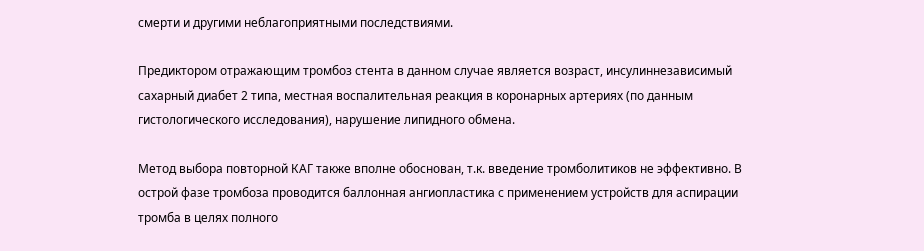смерти и другими неблагоприятными последствиями.

Предиктором отражающим тромбоз стента в данном случае является возраст, инсулиннезависимый сахарный диабет 2 типа, местная воспалительная реакция в коронарных артериях (по данным гистологического исследования), нарушение липидного обмена.

Метод выбора повторной КАГ также вполне обоснован, т.к. введение тромболитиков не эффективно. В острой фазе тромбоза проводится баллонная ангиопластика с применением устройств для аспирации тромба в целях полного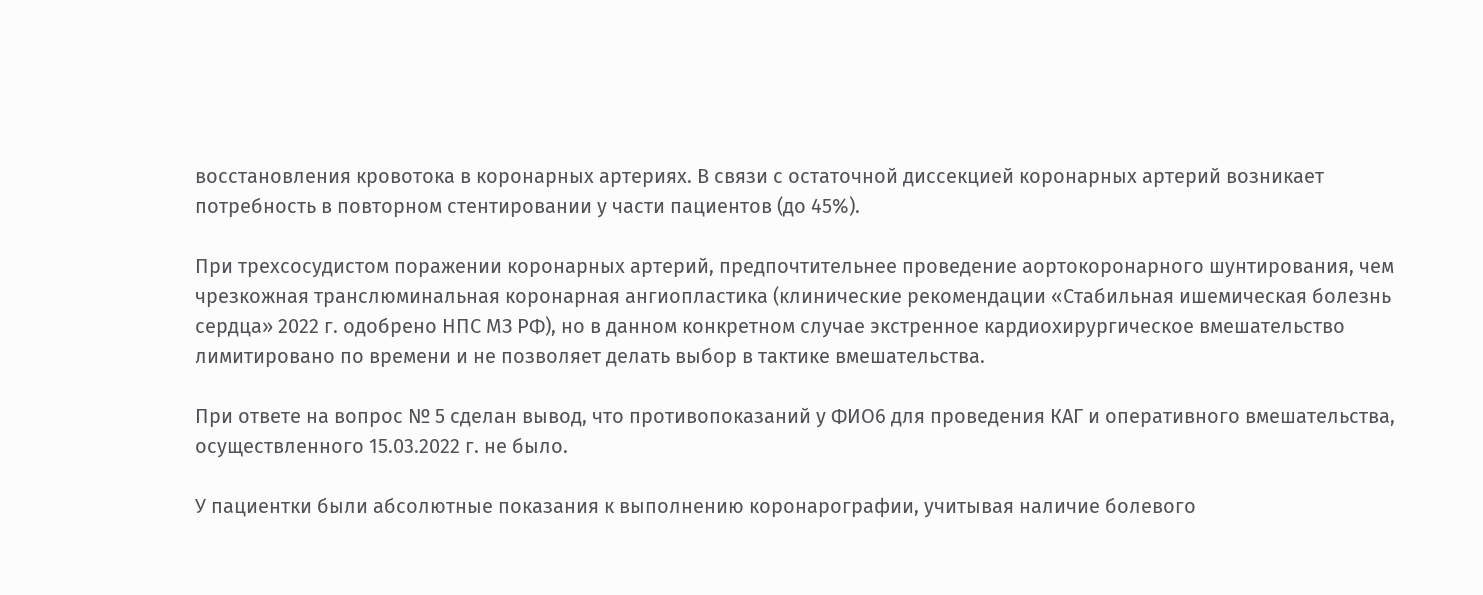восстановления кровотока в коронарных артериях. В связи с остаточной диссекцией коронарных артерий возникает потребность в повторном стентировании у части пациентов (до 45%).

При трехсосудистом поражении коронарных артерий, предпочтительнее проведение аортокоронарного шунтирования, чем чрезкожная транслюминальная коронарная ангиопластика (клинические рекомендации «Стабильная ишемическая болезнь сердца» 2022 г. одобрено НПС МЗ РФ), но в данном конкретном случае экстренное кардиохирургическое вмешательство лимитировано по времени и не позволяет делать выбор в тактике вмешательства.

При ответе на вопрос № 5 сделан вывод, что противопоказаний у ФИО6 для проведения КАГ и оперативного вмешательства, осуществленного 15.03.2022 г. не было.

У пациентки были абсолютные показания к выполнению коронарографии, учитывая наличие болевого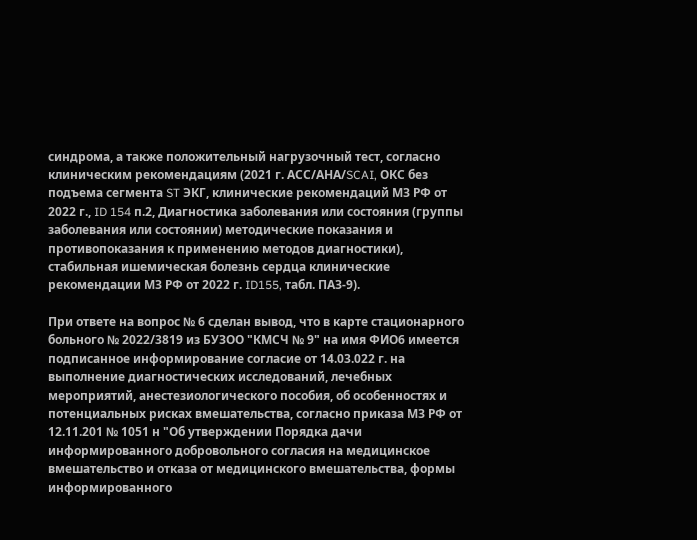синдрома, а также положительный нагрузочный тест, согласно клиническим рекомендациям (2021 г. АСС/АНА/SCAI, ОКС без подъема сегмента ST ЭКГ, клинические рекомендаций МЗ РФ от 2022 г., ID 154 п.2, Диагностика заболевания или состояния (группы заболевания или состоянии) методические показания и противопоказания к применению методов диагностики), стабильная ишемическая болезнь сердца клинические рекомендации МЗ РФ от 2022 г. ID155, табл. ПАЗ-9).

При ответе на вопрос № 6 сделан вывод, что в карте стационарного больного № 2022/3819 из БУЗОО "КМСЧ № 9" на имя ФИО6 имеется подписанное информирование согласие от 14.03.022 г. на выполнение диагностических исследований, лечебных мероприятий, анестезиологического пособия, об особенностях и потенциальных рисках вмешательства, согласно приказа МЗ РФ от 12.11.201 № 1051 н "Об утверждении Порядка дачи информированного добровольного согласия на медицинское вмешательство и отказа от медицинского вмешательства, формы информированного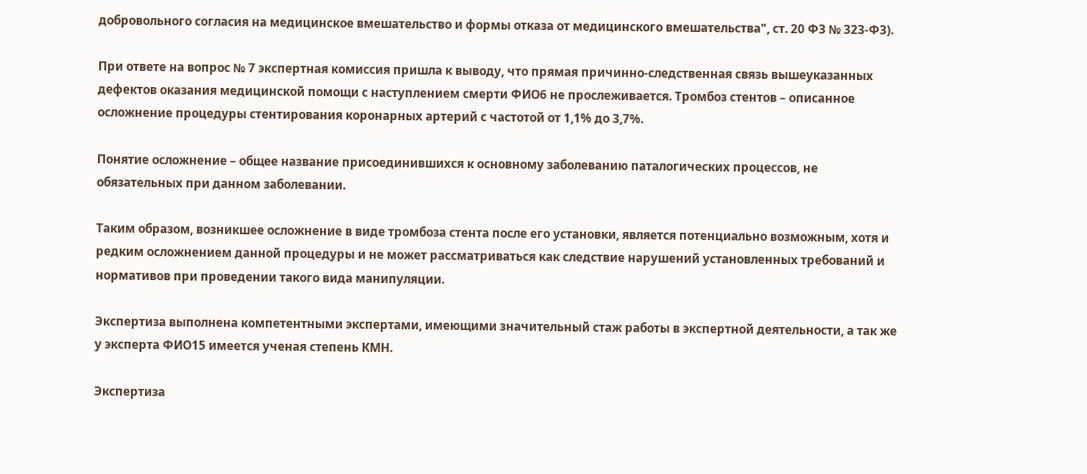добровольного согласия на медицинское вмешательство и формы отказа от медицинского вмешательства", ст. 20 ФЗ № 323-ФЗ).

При ответе на вопрос № 7 экспертная комиссия пришла к выводу, что прямая причинно-следственная связь вышеуказанных дефектов оказания медицинской помощи с наступлением смерти ФИО6 не прослеживается. Тромбоз стентов – описанное осложнение процедуры стентирования коронарных артерий с частотой от 1,1% до 3,7%.

Понятие осложнение – общее название присоединившихся к основному заболеванию паталогических процессов, не обязательных при данном заболевании.

Таким образом, возникшее осложнение в виде тромбоза стента после его установки, является потенциально возможным, хотя и редким осложнением данной процедуры и не может рассматриваться как следствие нарушений установленных требований и нормативов при проведении такого вида манипуляции.

Экспертиза выполнена компетентными экспертами, имеющими значительный стаж работы в экспертной деятельности, а так же у эксперта ФИО15 имеется ученая степень КМН.

Экспертиза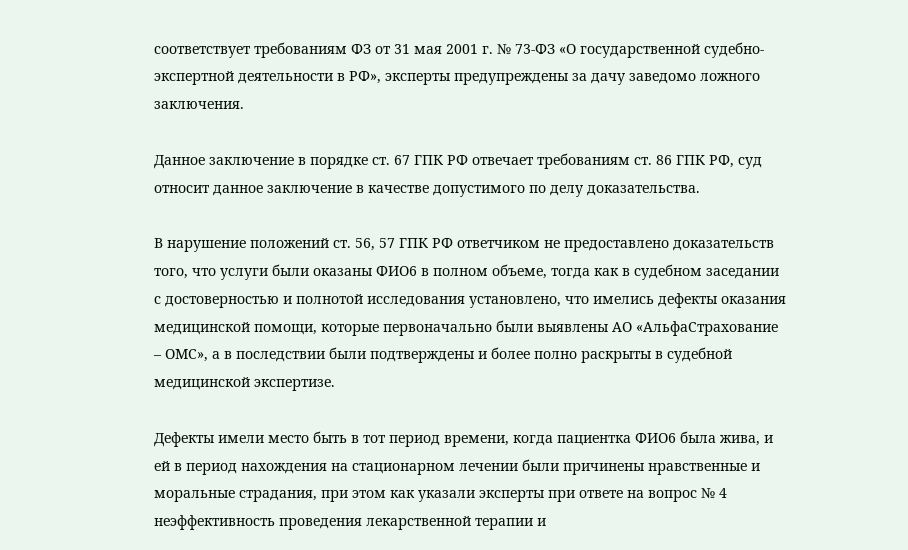соответствует требованиям ФЗ от 31 мая 2001 г. № 73-ФЗ «О государственной судебно-экспертной деятельности в РФ», эксперты предупреждены за дачу заведомо ложного заключения.

Данное заключение в порядке ст. 67 ГПК РФ отвечает требованиям ст. 86 ГПК РФ, суд относит данное заключение в качестве допустимого по делу доказательства.

В нарушение положений ст. 56, 57 ГПК РФ ответчиком не предоставлено доказательств того, что услуги были оказаны ФИО6 в полном объеме, тогда как в судебном заседании с достоверностью и полнотой исследования установлено, что имелись дефекты оказания медицинской помощи, которые первоначально были выявлены АО «АльфаСтрахование – ОМС», а в последствии были подтверждены и более полно раскрыты в судебной медицинской экспертизе.

Дефекты имели место быть в тот период времени, когда пациентка ФИО6 была жива, и ей в период нахождения на стационарном лечении были причинены нравственные и моральные страдания, при этом как указали эксперты при ответе на вопрос № 4 неэффективность проведения лекарственной терапии и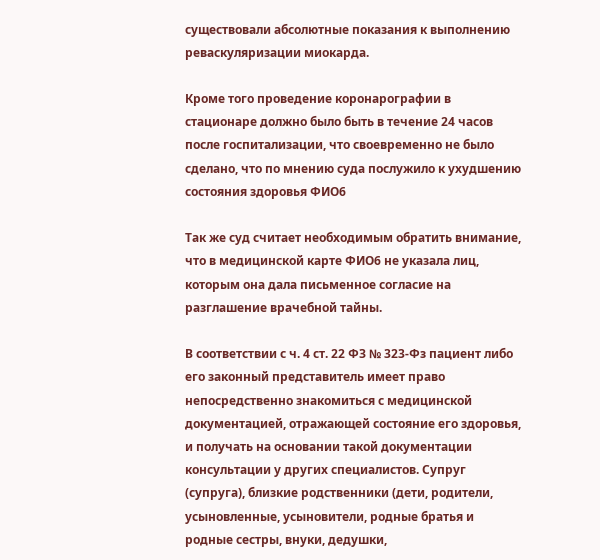существовали абсолютные показания к выполнению реваскуляризации миокарда.

Кроме того проведение коронарографии в стационаре должно было быть в течение 24 часов после госпитализации, что своевременно не было сделано, что по мнению суда послужило к ухудшению состояния здоровья ФИО6

Так же суд считает необходимым обратить внимание, что в медицинской карте ФИО6 не указала лиц, которым она дала письменное согласие на разглашение врачебной тайны.

В соответствии с ч. 4 ст. 22 ФЗ № 323-Фз пациент либо его законный представитель имеет право непосредственно знакомиться с медицинской документацией, отражающей состояние его здоровья, и получать на основании такой документации консультации у других специалистов. Супруг (супруга), близкие родственники (дети, родители, усыновленные, усыновители, родные братья и родные сестры, внуки, дедушки,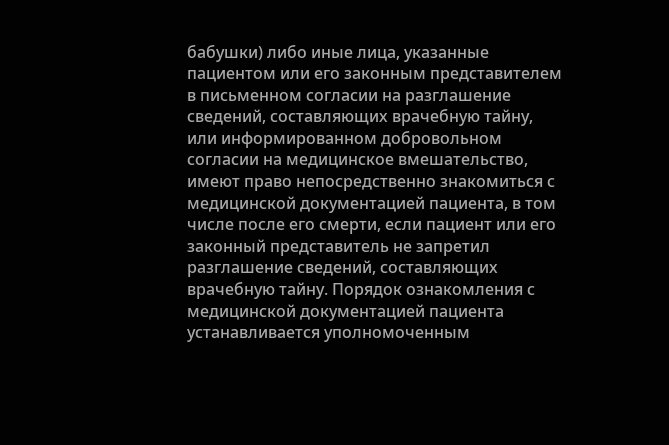бабушки) либо иные лица, указанные пациентом или его законным представителем в письменном согласии на разглашение сведений, составляющих врачебную тайну, или информированном добровольном согласии на медицинское вмешательство, имеют право непосредственно знакомиться с медицинской документацией пациента, в том числе после его смерти, если пациент или его законный представитель не запретил разглашение сведений, составляющих врачебную тайну. Порядок ознакомления с медицинской документацией пациента устанавливается уполномоченным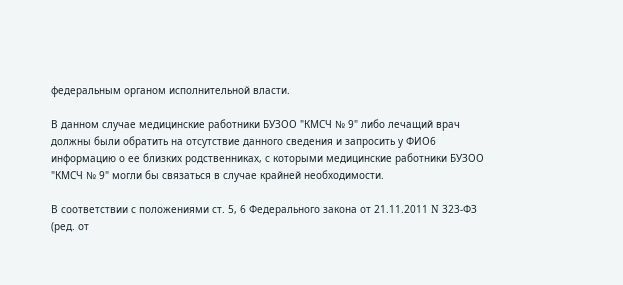федеральным органом исполнительной власти.

В данном случае медицинские работники БУЗОО "КМСЧ № 9" либо лечащий врач должны были обратить на отсутствие данного сведения и запросить у ФИО6 информацию о ее близких родственниках, с которыми медицинские работники БУЗОО "КМСЧ № 9" могли бы связаться в случае крайней необходимости.

В соответствии с положениями ст. 5, 6 Федерального закона от 21.11.2011 N 323-ФЗ (ред. от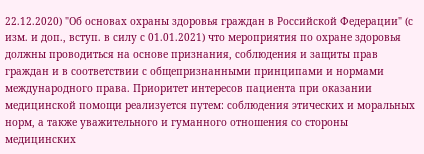22.12.2020) "Об основах охраны здоровья граждан в Российской Федерации" (с изм. и доп., вступ. в силу с 01.01.2021) что мероприятия по охране здоровья должны проводиться на основе признания, соблюдения и защиты прав граждан и в соответствии с общепризнанными принципами и нормами международного права. Приоритет интересов пациента при оказании медицинской помощи реализуется путем: соблюдения этических и моральных норм, а также уважительного и гуманного отношения со стороны медицинских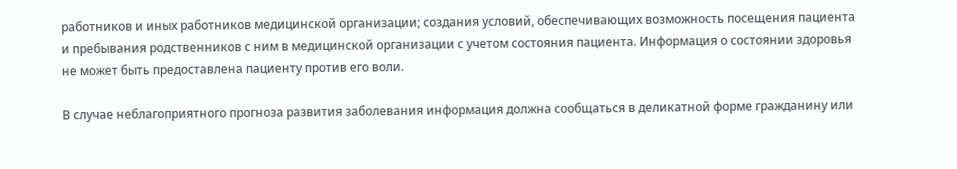работников и иных работников медицинской организации; создания условий, обеспечивающих возможность посещения пациента и пребывания родственников с ним в медицинской организации с учетом состояния пациента. Информация о состоянии здоровья не может быть предоставлена пациенту против его воли.

В случае неблагоприятного прогноза развития заболевания информация должна сообщаться в деликатной форме гражданину или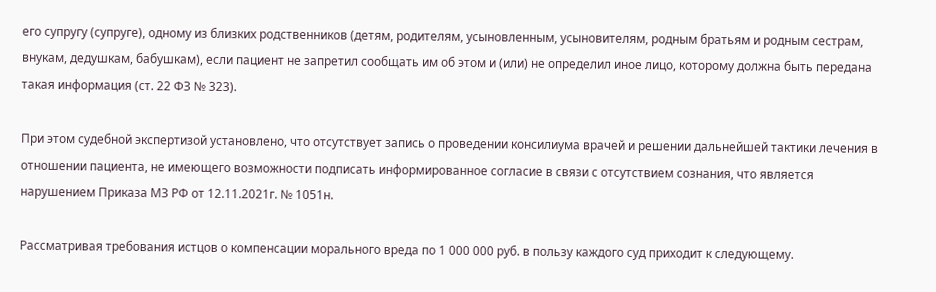его супругу (супруге), одному из близких родственников (детям, родителям, усыновленным, усыновителям, родным братьям и родным сестрам, внукам, дедушкам, бабушкам), если пациент не запретил сообщать им об этом и (или) не определил иное лицо, которому должна быть передана такая информация (ст. 22 ФЗ № 323).

При этом судебной экспертизой установлено, что отсутствует запись о проведении консилиума врачей и решении дальнейшей тактики лечения в отношении пациента, не имеющего возможности подписать информированное согласие в связи с отсутствием сознания, что является нарушением Приказа МЗ РФ от 12.11.2021г. № 1051н.

Рассматривая требования истцов о компенсации морального вреда по 1 000 000 руб. в пользу каждого суд приходит к следующему.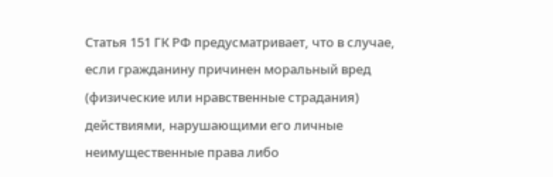Статья 151 ГК РФ предусматривает, что в случае, если гражданину причинен моральный вред (физические или нравственные страдания) действиями, нарушающими его личные неимущественные права либо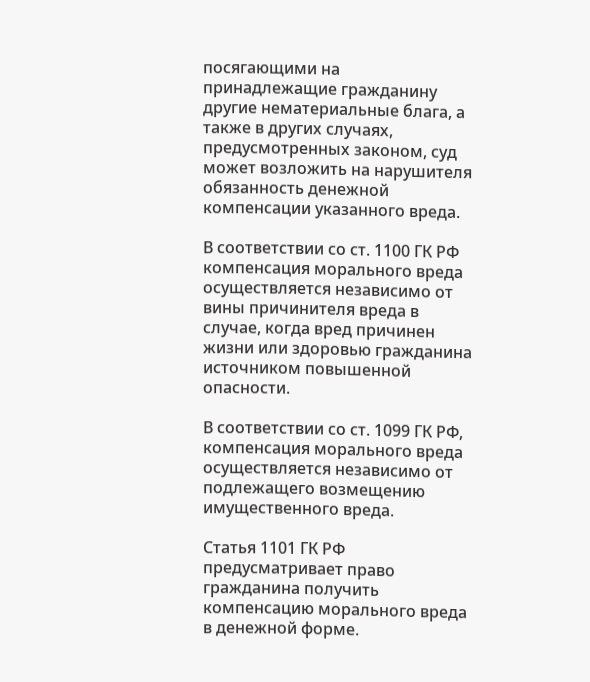посягающими на принадлежащие гражданину другие нематериальные блага, а также в других случаях, предусмотренных законом, суд может возложить на нарушителя обязанность денежной компенсации указанного вреда.

В соответствии со ст. 1100 ГК РФ компенсация морального вреда осуществляется независимо от вины причинителя вреда в случае, когда вред причинен жизни или здоровью гражданина источником повышенной опасности.

В соответствии со ст. 1099 ГК РФ, компенсация морального вреда осуществляется независимо от подлежащего возмещению имущественного вреда.

Статья 1101 ГК РФ предусматривает право гражданина получить компенсацию морального вреда в денежной форме.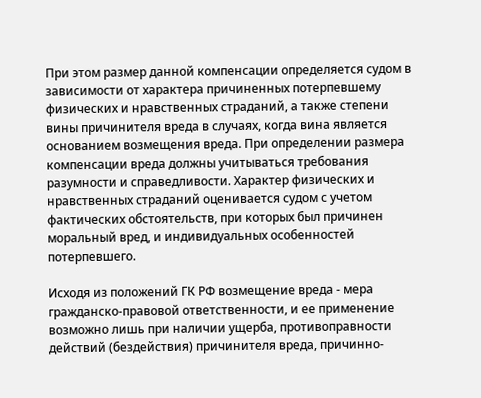При этом размер данной компенсации определяется судом в зависимости от характера причиненных потерпевшему физических и нравственных страданий, а также степени вины причинителя вреда в случаях, когда вина является основанием возмещения вреда. При определении размера компенсации вреда должны учитываться требования разумности и справедливости. Характер физических и нравственных страданий оценивается судом с учетом фактических обстоятельств, при которых был причинен моральный вред, и индивидуальных особенностей потерпевшего.

Исходя из положений ГК РФ возмещение вреда - мера гражданско-правовой ответственности, и ее применение возможно лишь при наличии ущерба, противоправности действий (бездействия) причинителя вреда, причинно-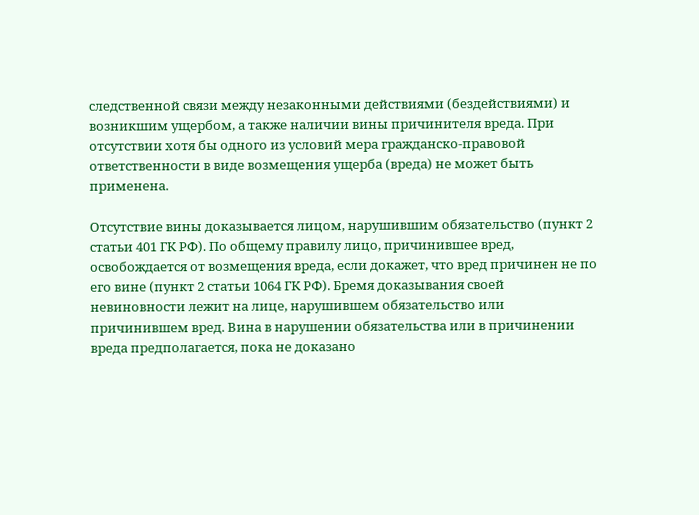следственной связи между незаконными действиями (бездействиями) и возникшим ущербом, а также наличии вины причинителя вреда. При отсутствии хотя бы одного из условий мера гражданско-правовой ответственности в виде возмещения ущерба (вреда) не может быть применена.

Отсутствие вины доказывается лицом, нарушившим обязательство (пункт 2 статьи 401 ГК РФ). По общему правилу лицо, причинившее вред, освобождается от возмещения вреда, если докажет, что вред причинен не по его вине (пункт 2 статьи 1064 ГК РФ). Бремя доказывания своей невиновности лежит на лице, нарушившем обязательство или причинившем вред. Вина в нарушении обязательства или в причинении вреда предполагается, пока не доказано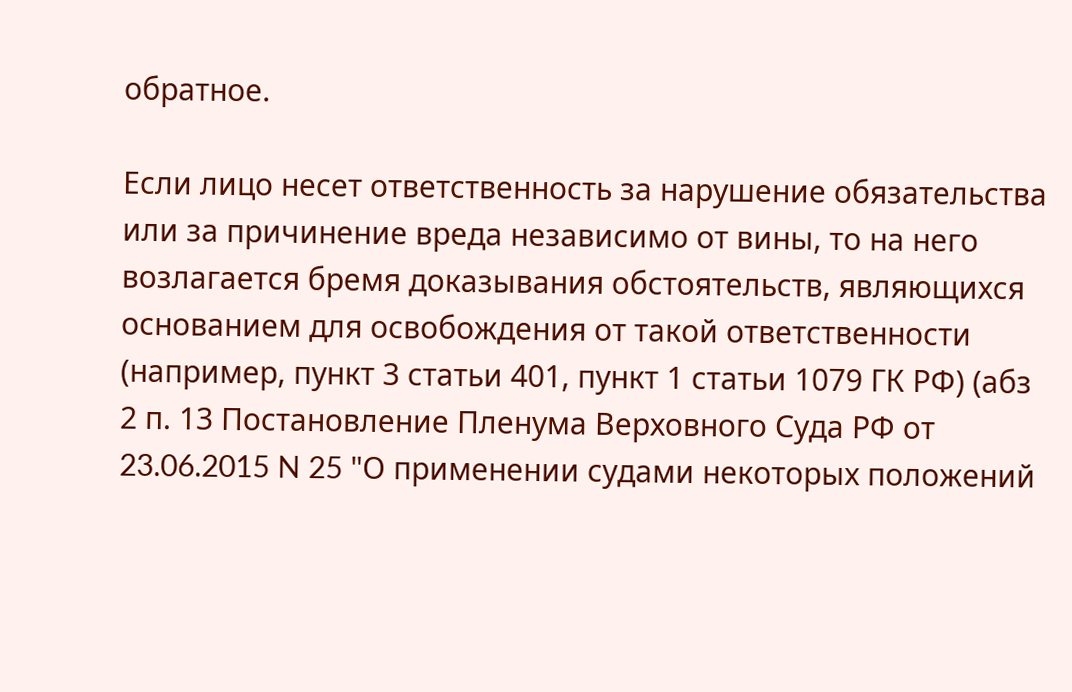обратное.

Если лицо несет ответственность за нарушение обязательства или за причинение вреда независимо от вины, то на него возлагается бремя доказывания обстоятельств, являющихся основанием для освобождения от такой ответственности (например, пункт 3 статьи 401, пункт 1 статьи 1079 ГК РФ) (абз 2 п. 13 Постановление Пленума Верховного Суда РФ от 23.06.2015 N 25 "О применении судами некоторых положений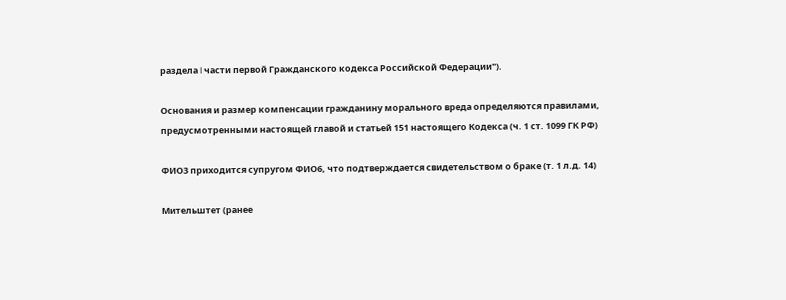раздела I части первой Гражданского кодекса Российской Федерации").

Основания и размер компенсации гражданину морального вреда определяются правилами, предусмотренными настоящей главой и статьей 151 настоящего Кодекса (ч. 1 ст. 1099 ГК РФ)

ФИО3 приходится супругом ФИО6, что подтверждается свидетельством о браке (т. 1 л.д. 14)

Мительштет (ранее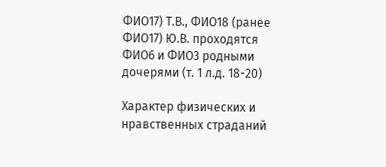ФИО17) Т.В., ФИО18 (ранее ФИО17) Ю.В. проходятся ФИО6 и ФИО3 родными дочерями (т. 1 л.д. 18-20)

Характер физических и нравственных страданий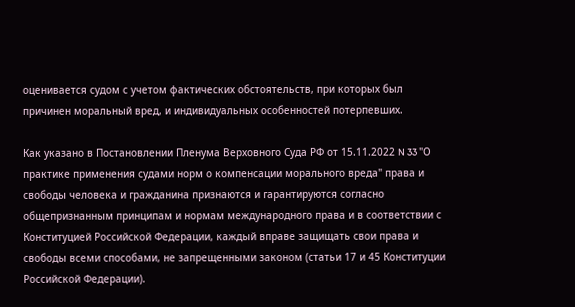оценивается судом с учетом фактических обстоятельств, при которых был причинен моральный вред, и индивидуальных особенностей потерпевших.

Как указано в Постановлении Пленума Верховного Суда РФ от 15.11.2022 N 33 "О практике применения судами норм о компенсации морального вреда" права и свободы человека и гражданина признаются и гарантируются согласно общепризнанным принципам и нормам международного права и в соответствии с Конституцией Российской Федерации, каждый вправе защищать свои права и свободы всеми способами, не запрещенными законом (статьи 17 и 45 Конституции Российской Федерации).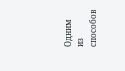Одним из способов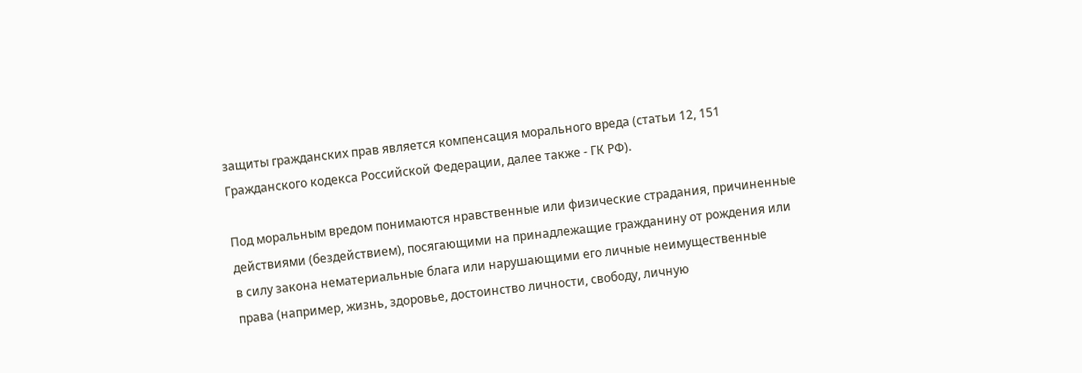защиты гражданских прав является компенсация морального вреда (статьи 12, 151 Гражданского кодекса Российской Федерации, далее также - ГК РФ).

Под моральным вредом понимаются нравственные или физические страдания, причиненные действиями (бездействием), посягающими на принадлежащие гражданину от рождения или в силу закона нематериальные блага или нарушающими его личные неимущественные права (например, жизнь, здоровье, достоинство личности, свободу, личную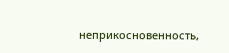неприкосновенность,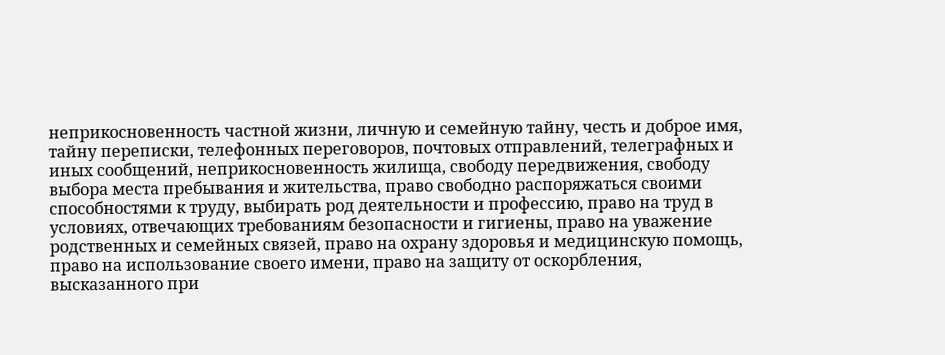неприкосновенность частной жизни, личную и семейную тайну, честь и доброе имя, тайну переписки, телефонных переговоров, почтовых отправлений, телеграфных и иных сообщений, неприкосновенность жилища, свободу передвижения, свободу выбора места пребывания и жительства, право свободно распоряжаться своими способностями к труду, выбирать род деятельности и профессию, право на труд в условиях, отвечающих требованиям безопасности и гигиены, право на уважение родственных и семейных связей, право на охрану здоровья и медицинскую помощь, право на использование своего имени, право на защиту от оскорбления, высказанного при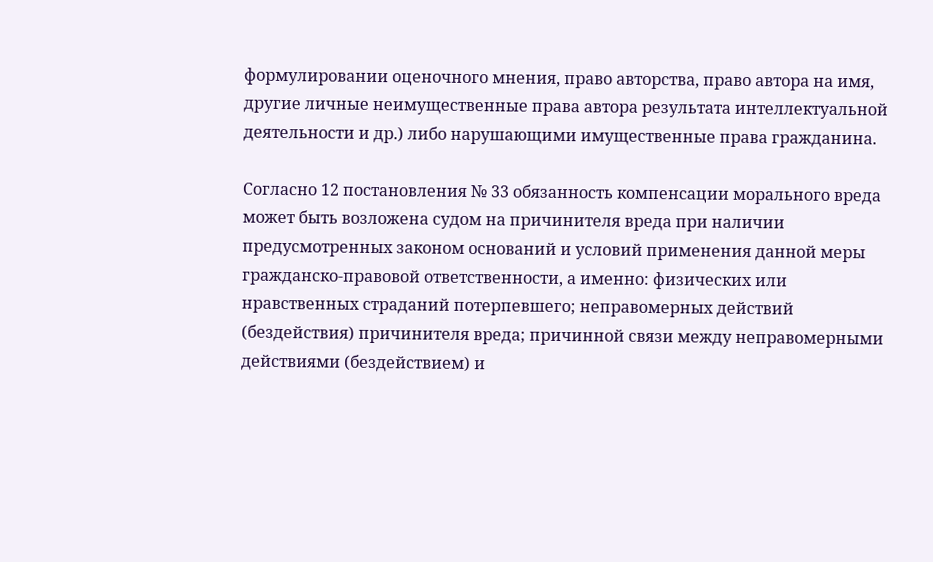формулировании оценочного мнения, право авторства, право автора на имя, другие личные неимущественные права автора результата интеллектуальной деятельности и др.) либо нарушающими имущественные права гражданина.

Согласно 12 постановления № 33 обязанность компенсации морального вреда может быть возложена судом на причинителя вреда при наличии предусмотренных законом оснований и условий применения данной меры гражданско-правовой ответственности, а именно: физических или нравственных страданий потерпевшего; неправомерных действий (бездействия) причинителя вреда; причинной связи между неправомерными действиями (бездействием) и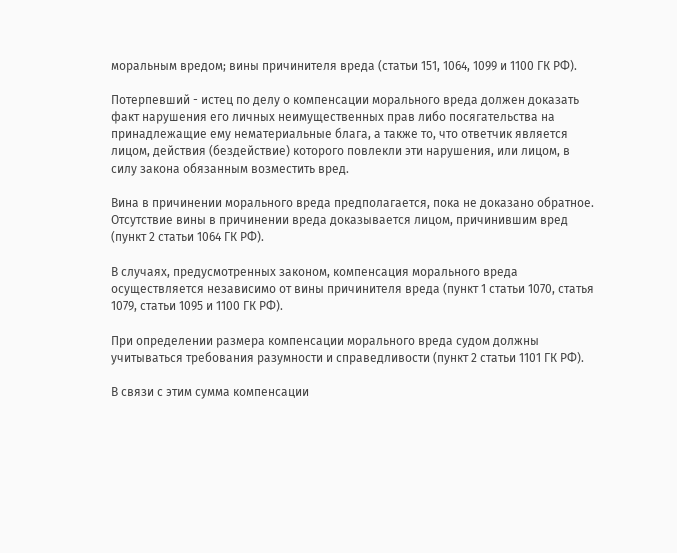моральным вредом; вины причинителя вреда (статьи 151, 1064, 1099 и 1100 ГК РФ).

Потерпевший - истец по делу о компенсации морального вреда должен доказать факт нарушения его личных неимущественных прав либо посягательства на принадлежащие ему нематериальные блага, а также то, что ответчик является лицом, действия (бездействие) которого повлекли эти нарушения, или лицом, в силу закона обязанным возместить вред.

Вина в причинении морального вреда предполагается, пока не доказано обратное. Отсутствие вины в причинении вреда доказывается лицом, причинившим вред (пункт 2 статьи 1064 ГК РФ).

В случаях, предусмотренных законом, компенсация морального вреда осуществляется независимо от вины причинителя вреда (пункт 1 статьи 1070, статья 1079, статьи 1095 и 1100 ГК РФ).

При определении размера компенсации морального вреда судом должны учитываться требования разумности и справедливости (пункт 2 статьи 1101 ГК РФ).

В связи с этим сумма компенсации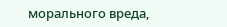морального вреда,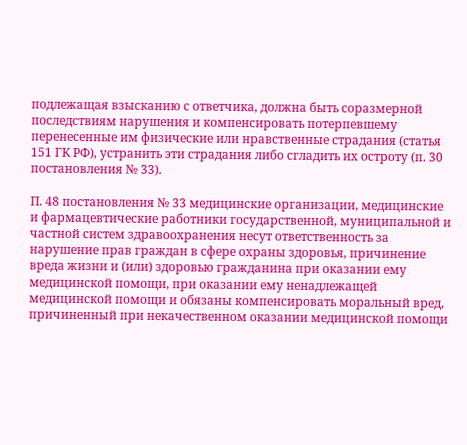подлежащая взысканию с ответчика, должна быть соразмерной последствиям нарушения и компенсировать потерпевшему перенесенные им физические или нравственные страдания (статья 151 ГК РФ), устранить эти страдания либо сгладить их остроту (п. 30 постановления № 33).

П. 48 постановления № 33 медицинские организации, медицинские и фармацевтические работники государственной, муниципальной и частной систем здравоохранения несут ответственность за нарушение прав граждан в сфере охраны здоровья, причинение вреда жизни и (или) здоровью гражданина при оказании ему медицинской помощи, при оказании ему ненадлежащей медицинской помощи и обязаны компенсировать моральный вред, причиненный при некачественном оказании медицинской помощи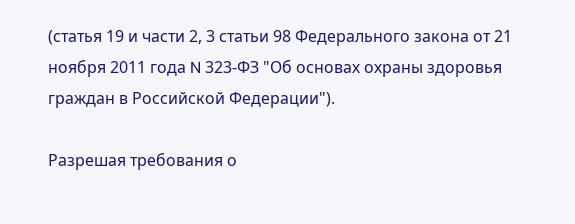(статья 19 и части 2, 3 статьи 98 Федерального закона от 21 ноября 2011 года N 323-ФЗ "Об основах охраны здоровья граждан в Российской Федерации").

Разрешая требования о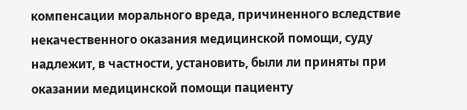компенсации морального вреда, причиненного вследствие некачественного оказания медицинской помощи, суду надлежит, в частности, установить, были ли приняты при оказании медицинской помощи пациенту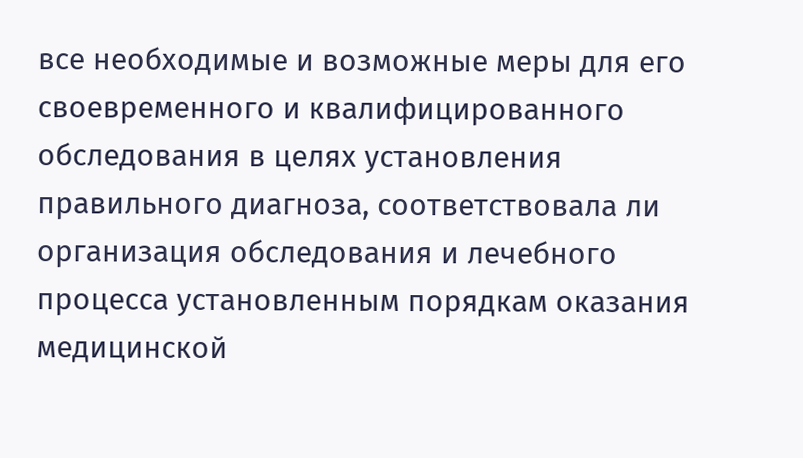все необходимые и возможные меры для его своевременного и квалифицированного обследования в целях установления правильного диагноза, соответствовала ли организация обследования и лечебного процесса установленным порядкам оказания медицинской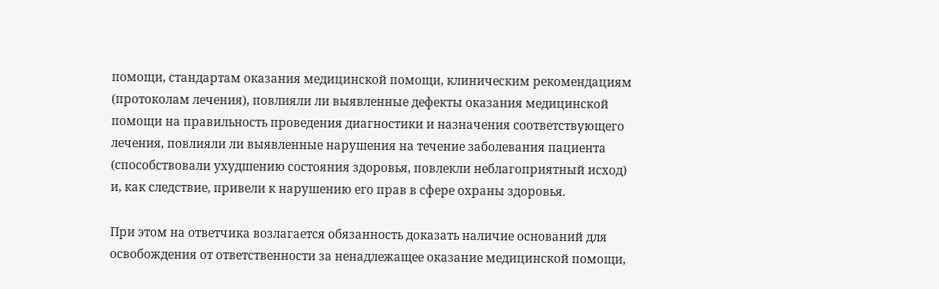помощи, стандартам оказания медицинской помощи, клиническим рекомендациям (протоколам лечения), повлияли ли выявленные дефекты оказания медицинской помощи на правильность проведения диагностики и назначения соответствующего лечения, повлияли ли выявленные нарушения на течение заболевания пациента (способствовали ухудшению состояния здоровья, повлекли неблагоприятный исход) и, как следствие, привели к нарушению его прав в сфере охраны здоровья.

При этом на ответчика возлагается обязанность доказать наличие оснований для освобождения от ответственности за ненадлежащее оказание медицинской помощи,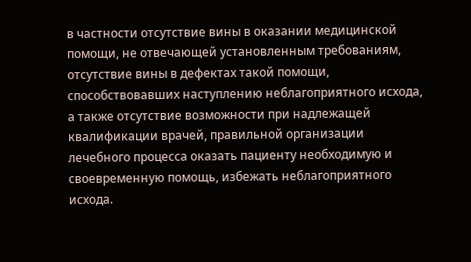в частности отсутствие вины в оказании медицинской помощи, не отвечающей установленным требованиям, отсутствие вины в дефектах такой помощи, способствовавших наступлению неблагоприятного исхода, а также отсутствие возможности при надлежащей квалификации врачей, правильной организации лечебного процесса оказать пациенту необходимую и своевременную помощь, избежать неблагоприятного исхода.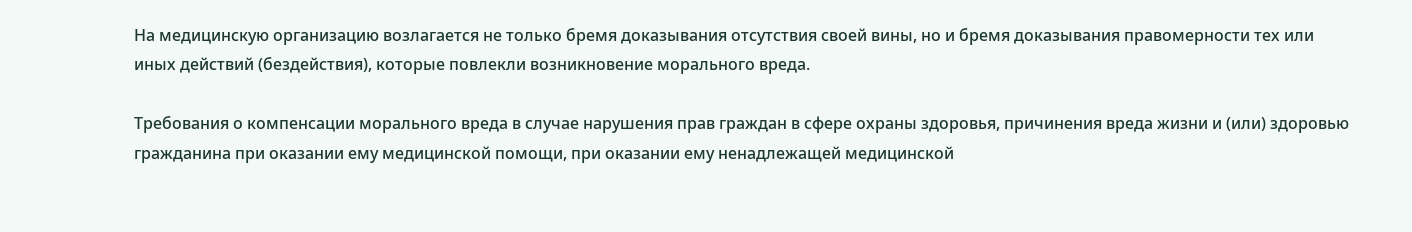На медицинскую организацию возлагается не только бремя доказывания отсутствия своей вины, но и бремя доказывания правомерности тех или иных действий (бездействия), которые повлекли возникновение морального вреда.

Требования о компенсации морального вреда в случае нарушения прав граждан в сфере охраны здоровья, причинения вреда жизни и (или) здоровью гражданина при оказании ему медицинской помощи, при оказании ему ненадлежащей медицинской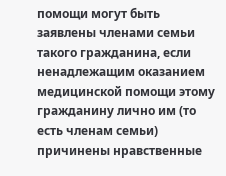помощи могут быть заявлены членами семьи такого гражданина, если ненадлежащим оказанием медицинской помощи этому гражданину лично им (то есть членам семьи) причинены нравственные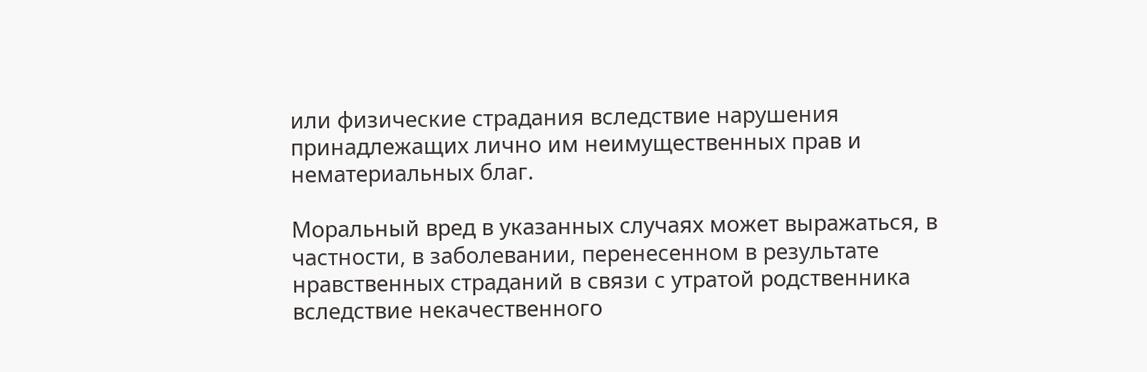или физические страдания вследствие нарушения принадлежащих лично им неимущественных прав и нематериальных благ.

Моральный вред в указанных случаях может выражаться, в частности, в заболевании, перенесенном в результате нравственных страданий в связи с утратой родственника вследствие некачественного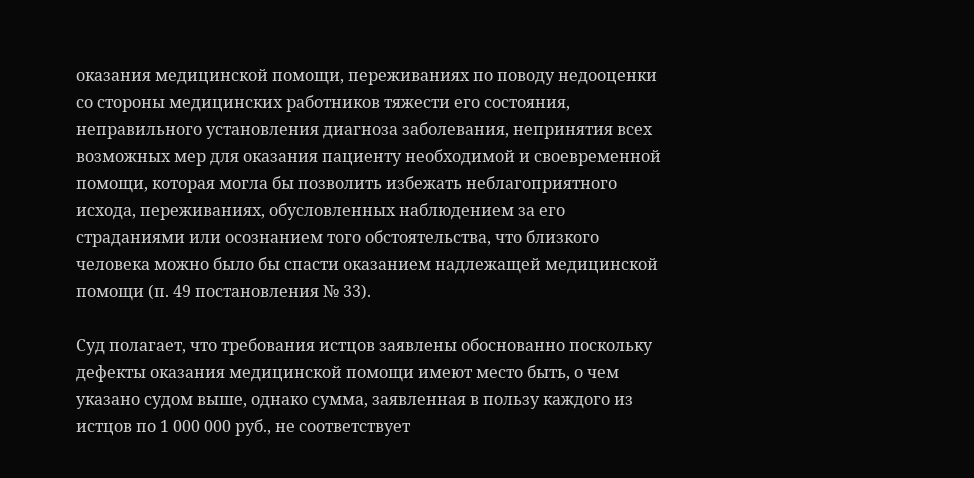оказания медицинской помощи, переживаниях по поводу недооценки со стороны медицинских работников тяжести его состояния, неправильного установления диагноза заболевания, непринятия всех возможных мер для оказания пациенту необходимой и своевременной помощи, которая могла бы позволить избежать неблагоприятного исхода, переживаниях, обусловленных наблюдением за его страданиями или осознанием того обстоятельства, что близкого человека можно было бы спасти оказанием надлежащей медицинской помощи (п. 49 постановления № 33).

Суд полагает, что требования истцов заявлены обоснованно поскольку дефекты оказания медицинской помощи имеют место быть, о чем указано судом выше, однако сумма, заявленная в пользу каждого из истцов по 1 000 000 руб., не соответствует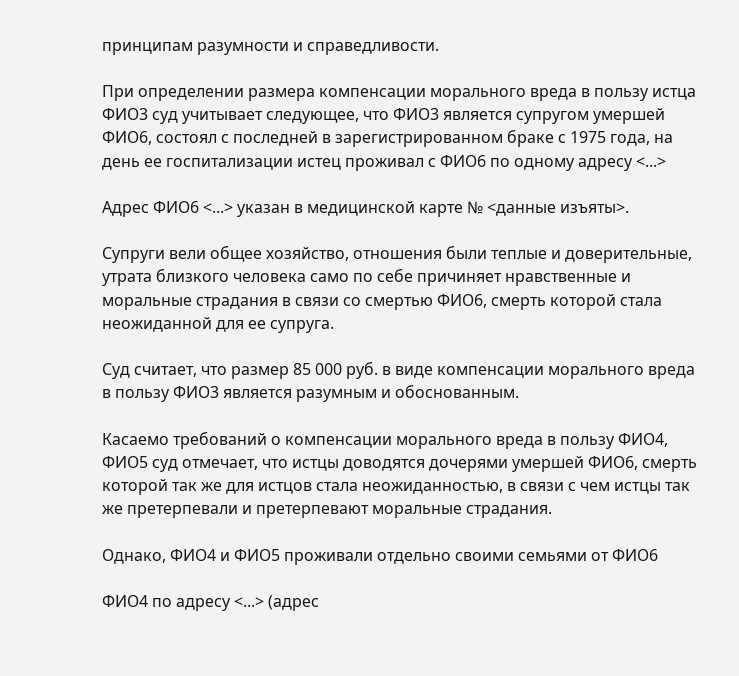принципам разумности и справедливости.

При определении размера компенсации морального вреда в пользу истца ФИО3 суд учитывает следующее, что ФИО3 является супругом умершей ФИО6, состоял с последней в зарегистрированном браке с 1975 года, на день ее госпитализации истец проживал с ФИО6 по одному адресу <...>

Адрес ФИО6 <...> указан в медицинской карте № <данные изъяты>.

Супруги вели общее хозяйство, отношения были теплые и доверительные, утрата близкого человека само по себе причиняет нравственные и моральные страдания в связи со смертью ФИО6, смерть которой стала неожиданной для ее супруга.

Суд считает, что размер 85 000 руб. в виде компенсации морального вреда в пользу ФИО3 является разумным и обоснованным.

Касаемо требований о компенсации морального вреда в пользу ФИО4, ФИО5 суд отмечает, что истцы доводятся дочерями умершей ФИО6, смерть которой так же для истцов стала неожиданностью, в связи с чем истцы так же претерпевали и претерпевают моральные страдания.

Однако, ФИО4 и ФИО5 проживали отдельно своими семьями от ФИО6

ФИО4 по адресу <...> (адрес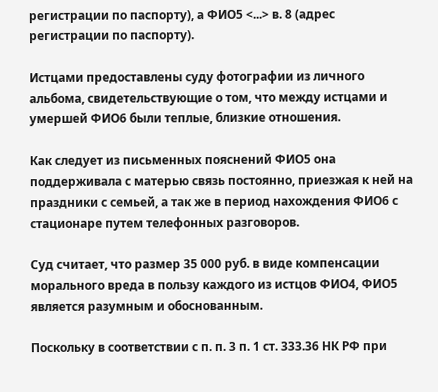регистрации по паспорту), а ФИО5 <...> в. 8 (адрес регистрации по паспорту).

Истцами предоставлены суду фотографии из личного альбома, свидетельствующие о том, что между истцами и умершей ФИО6 были теплые, близкие отношения.

Как следует из письменных пояснений ФИО5 она поддерживала с матерью связь постоянно, приезжая к ней на праздники с семьей, а так же в период нахождения ФИО6 с стационаре путем телефонных разговоров.

Суд считает, что размер 35 000 руб. в виде компенсации морального вреда в пользу каждого из истцов ФИО4, ФИО5 является разумным и обоснованным.

Поскольку в соответствии с п. п. 3 п. 1 ст. 333.36 НК РФ при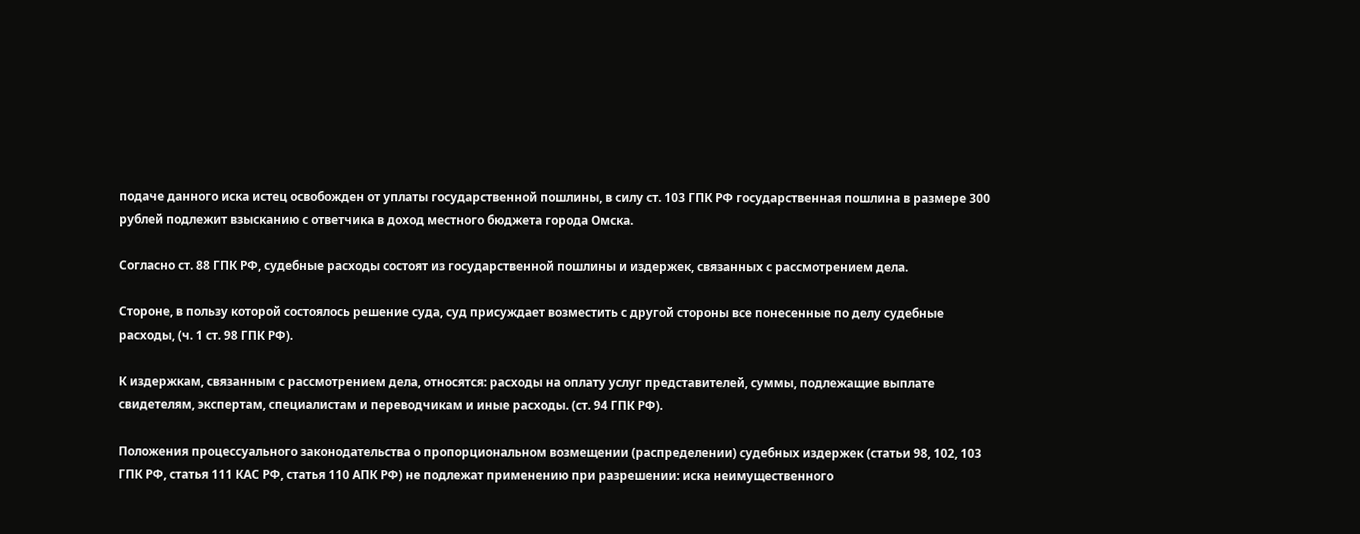подаче данного иска истец освобожден от уплаты государственной пошлины, в силу ст. 103 ГПК РФ государственная пошлина в размере 300 рублей подлежит взысканию с ответчика в доход местного бюджета города Омска.

Согласно ст. 88 ГПК РФ, судебные расходы состоят из государственной пошлины и издержек, связанных с рассмотрением дела.

Стороне, в пользу которой состоялось решение суда, суд присуждает возместить с другой стороны все понесенные по делу судебные расходы, (ч. 1 ст. 98 ГПК РФ).

К издержкам, связанным с рассмотрением дела, относятся: расходы на оплату услуг представителей, суммы, подлежащие выплате свидетелям, экспертам, специалистам и переводчикам и иные расходы. (ст. 94 ГПК РФ).

Положения процессуального законодательства о пропорциональном возмещении (распределении) судебных издержек (статьи 98, 102, 103 ГПК РФ, статья 111 КАС РФ, статья 110 АПК РФ) не подлежат применению при разрешении: иска неимущественного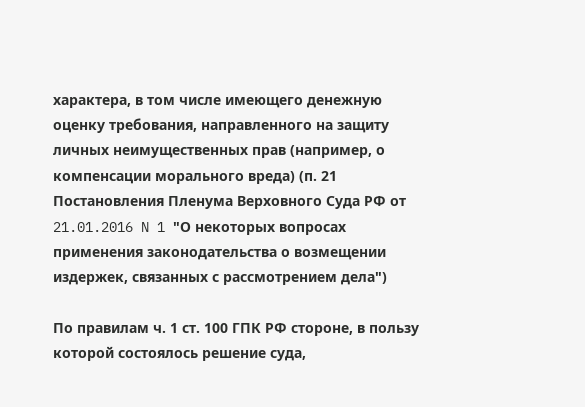характера, в том числе имеющего денежную оценку требования, направленного на защиту личных неимущественных прав (например, о компенсации морального вреда) (п. 21 Постановления Пленума Верховного Суда РФ от 21.01.2016 N 1 "О некоторых вопросах применения законодательства о возмещении издержек, связанных с рассмотрением дела")

По правилам ч. 1 ст. 100 ГПК РФ стороне, в пользу которой состоялось решение суда,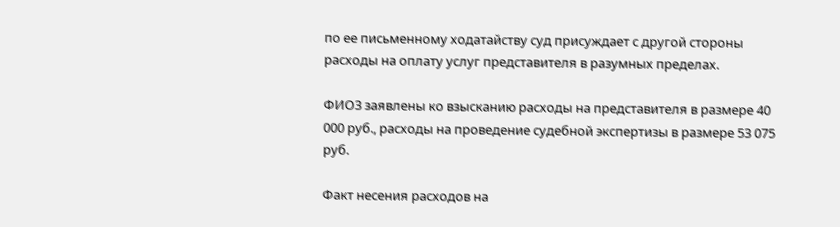по ее письменному ходатайству суд присуждает с другой стороны расходы на оплату услуг представителя в разумных пределах.

ФИО3 заявлены ко взысканию расходы на представителя в размере 40 000 руб., расходы на проведение судебной экспертизы в размере 53 075 руб.

Факт несения расходов на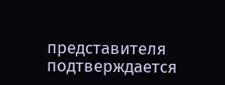представителя подтверждается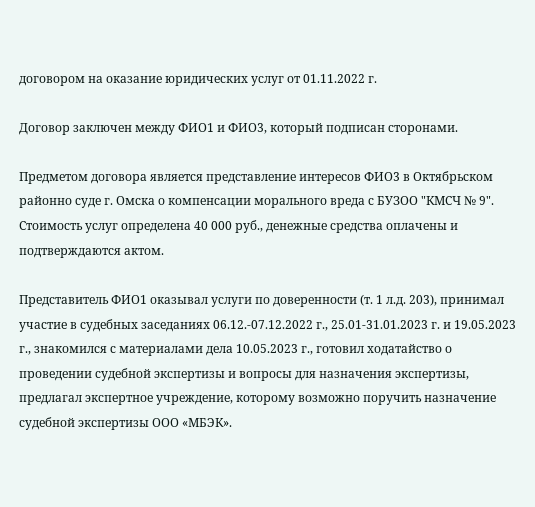договором на оказание юридических услуг от 01.11.2022 г.

Договор заключен между ФИО1 и ФИО3, который подписан сторонами.

Предметом договора является представление интересов ФИО3 в Октябрьском районно суде г. Омска о компенсации морального вреда с БУЗОО "КМСЧ № 9". Стоимость услуг определена 40 000 руб., денежные средства оплачены и подтверждаются актом.

Представитель ФИО1 оказывал услуги по доверенности (т. 1 л.д. 203), принимал участие в судебных заседаниях 06.12.-07.12.2022 г., 25.01-31.01.2023 г. и 19.05.2023 г., знакомился с материалами дела 10.05.2023 г., готовил ходатайство о проведении судебной экспертизы и вопросы для назначения экспертизы, предлагал экспертное учреждение, которому возможно поручить назначение судебной экспертизы ООО «МБЭК».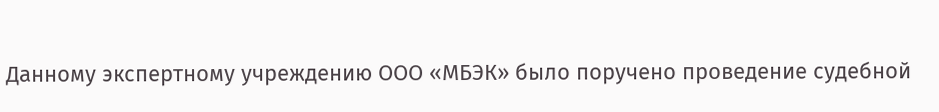Данному экспертному учреждению ООО «МБЭК» было поручено проведение судебной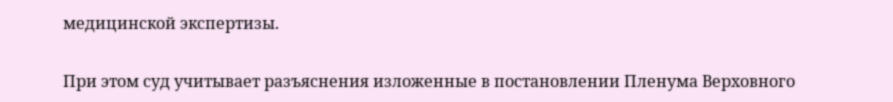медицинской экспертизы.

При этом суд учитывает разъяснения изложенные в постановлении Пленума Верховного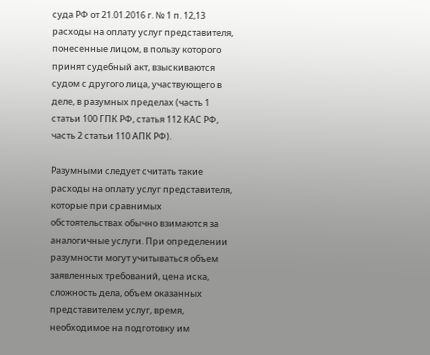суда РФ от 21.01.2016 г. № 1 п. 12,13 расходы на оплату услуг представителя, понесенные лицом, в пользу которого принят судебный акт, взыскиваются судом с другого лица, участвующего в деле, в разумных пределах (часть 1 статьи 100 ГПК РФ, статья 112 КАС РФ, часть 2 статьи 110 АПК РФ).

Разумными следует считать такие расходы на оплату услуг представителя, которые при сравнимых обстоятельствах обычно взимаются за аналогичные услуги. При определении разумности могут учитываться объем заявленных требований, цена иска, сложность дела, объем оказанных представителем услуг, время, необходимое на подготовку им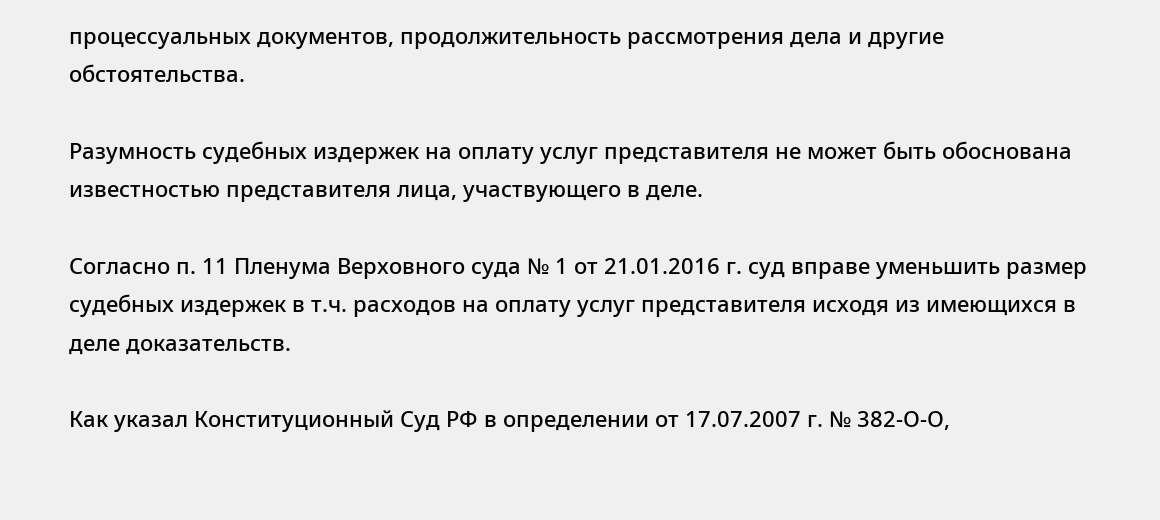процессуальных документов, продолжительность рассмотрения дела и другие обстоятельства.

Разумность судебных издержек на оплату услуг представителя не может быть обоснована известностью представителя лица, участвующего в деле.

Согласно п. 11 Пленума Верховного суда № 1 от 21.01.2016 г. суд вправе уменьшить размер судебных издержек в т.ч. расходов на оплату услуг представителя исходя из имеющихся в деле доказательств.

Как указал Конституционный Суд РФ в определении от 17.07.2007 г. № 382-О-О,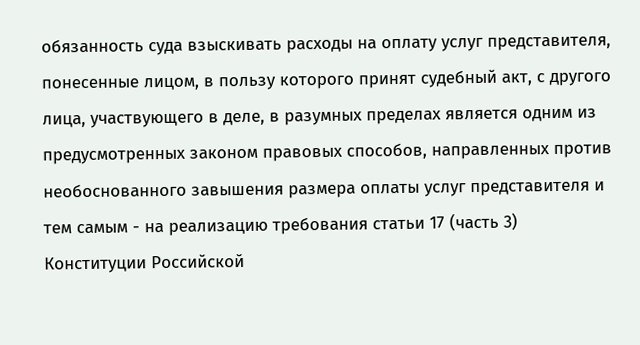обязанность суда взыскивать расходы на оплату услуг представителя, понесенные лицом, в пользу которого принят судебный акт, с другого лица, участвующего в деле, в разумных пределах является одним из предусмотренных законом правовых способов, направленных против необоснованного завышения размера оплаты услуг представителя и тем самым - на реализацию требования статьи 17 (часть 3) Конституции Российской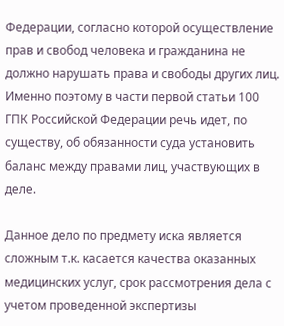Федерации, согласно которой осуществление прав и свобод человека и гражданина не должно нарушать права и свободы других лиц. Именно поэтому в части первой статьи 100 ГПК Российской Федерации речь идет, по существу, об обязанности суда установить баланс между правами лиц, участвующих в деле.

Данное дело по предмету иска является сложным т.к. касается качества оказанных медицинских услуг, срок рассмотрения дела с учетом проведенной экспертизы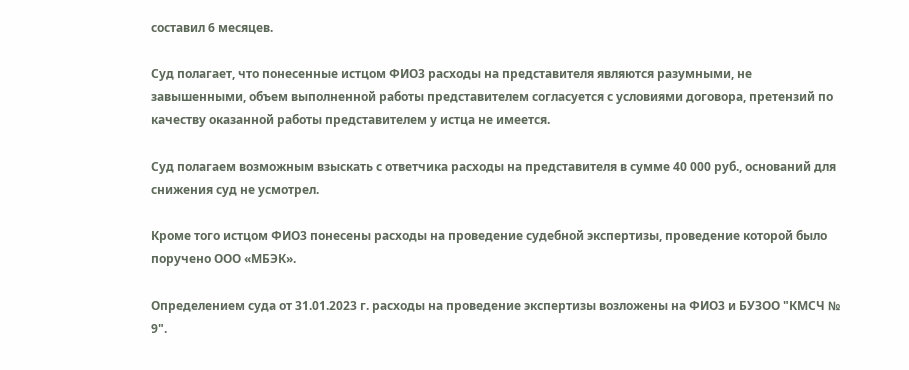составил 6 месяцев.

Суд полагает, что понесенные истцом ФИО3 расходы на представителя являются разумными, не завышенными, объем выполненной работы представителем согласуется с условиями договора, претензий по качеству оказанной работы представителем у истца не имеется.

Суд полагаем возможным взыскать с ответчика расходы на представителя в сумме 40 000 руб., оснований для снижения суд не усмотрел.

Кроме того истцом ФИО3 понесены расходы на проведение судебной экспертизы, проведение которой было поручено ООО «МБЭК».

Определением суда от 31.01.2023 г. расходы на проведение экспертизы возложены на ФИО3 и БУЗОО "КМСЧ № 9".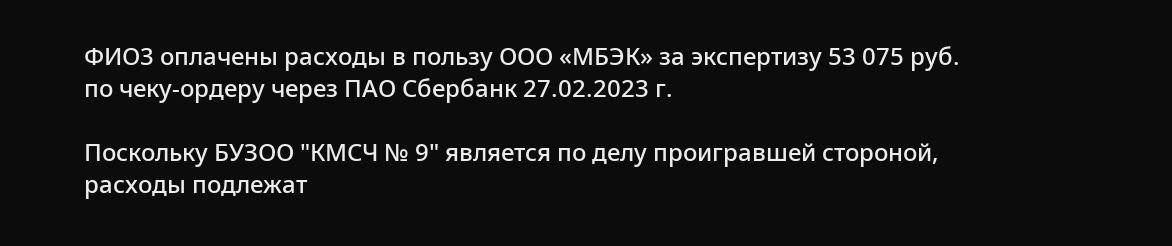ФИО3 оплачены расходы в пользу ООО «МБЭК» за экспертизу 53 075 руб. по чеку-ордеру через ПАО Сбербанк 27.02.2023 г.

Поскольку БУЗОО "КМСЧ № 9" является по делу проигравшей стороной, расходы подлежат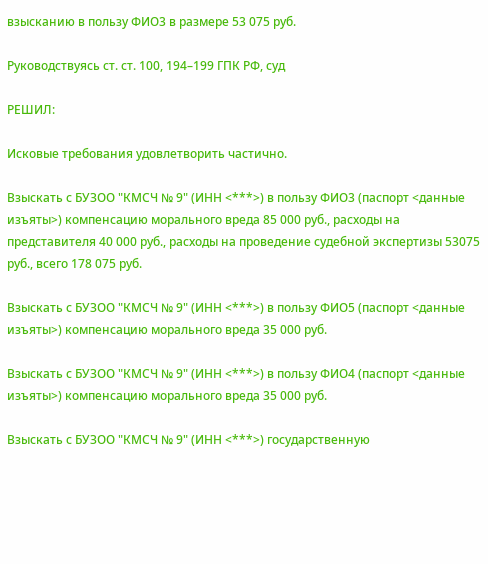взысканию в пользу ФИО3 в размере 53 075 руб.

Руководствуясь ст. ст. 100, 194–199 ГПК РФ, суд

РЕШИЛ:

Исковые требования удовлетворить частично.

Взыскать с БУЗОО "КМСЧ № 9" (ИНН <***>) в пользу ФИО3 (паспорт <данные изъяты>) компенсацию морального вреда 85 000 руб., расходы на представителя 40 000 руб., расходы на проведение судебной экспертизы 53075 руб., всего 178 075 руб.

Взыскать с БУЗОО "КМСЧ № 9" (ИНН <***>) в пользу ФИО5 (паспорт <данные изъяты>) компенсацию морального вреда 35 000 руб.

Взыскать с БУЗОО "КМСЧ № 9" (ИНН <***>) в пользу ФИО4 (паспорт <данные изъяты>) компенсацию морального вреда 35 000 руб.

Взыскать с БУЗОО "КМСЧ № 9" (ИНН <***>) государственную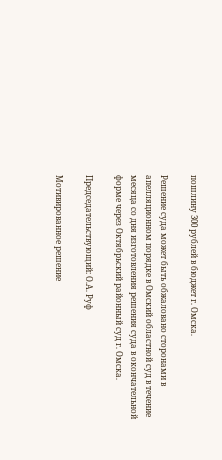пошлину 300 рублей в бюджет г. Омска.

Решение суда может быть обжаловано сторонами в апелляционном порядке в Омский областной суд в течение месяца со дня изготовления решения суда в окончательной форме через Октябрьский районный суд г. Омска.

Председательствующий: О.А. Руф

Мотивированное решение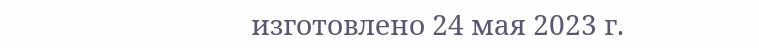изготовлено 24 мая 2023 г.